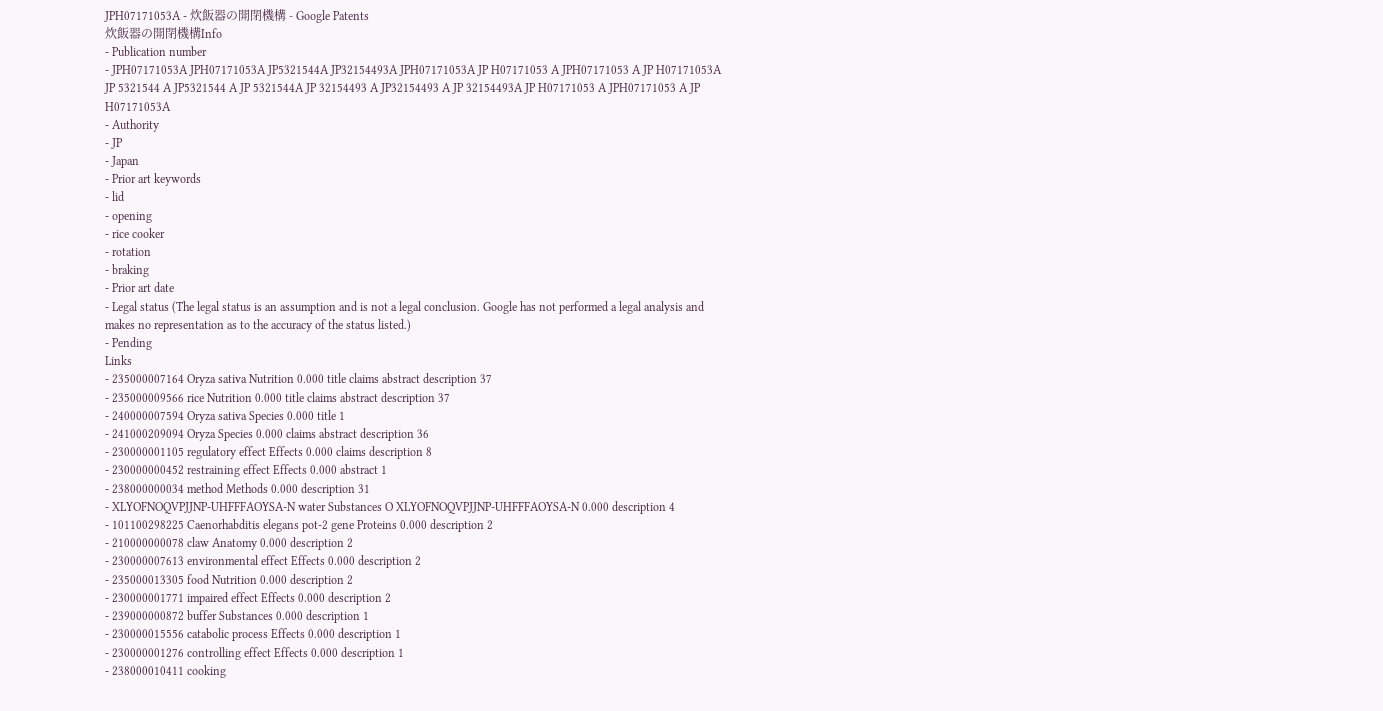JPH07171053A - 炊飯器の開閉機構 - Google Patents
炊飯器の開閉機構Info
- Publication number
- JPH07171053A JPH07171053A JP5321544A JP32154493A JPH07171053A JP H07171053 A JPH07171053 A JP H07171053A JP 5321544 A JP5321544 A JP 5321544A JP 32154493 A JP32154493 A JP 32154493A JP H07171053 A JPH07171053 A JP H07171053A
- Authority
- JP
- Japan
- Prior art keywords
- lid
- opening
- rice cooker
- rotation
- braking
- Prior art date
- Legal status (The legal status is an assumption and is not a legal conclusion. Google has not performed a legal analysis and makes no representation as to the accuracy of the status listed.)
- Pending
Links
- 235000007164 Oryza sativa Nutrition 0.000 title claims abstract description 37
- 235000009566 rice Nutrition 0.000 title claims abstract description 37
- 240000007594 Oryza sativa Species 0.000 title 1
- 241000209094 Oryza Species 0.000 claims abstract description 36
- 230000001105 regulatory effect Effects 0.000 claims description 8
- 230000000452 restraining effect Effects 0.000 abstract 1
- 238000000034 method Methods 0.000 description 31
- XLYOFNOQVPJJNP-UHFFFAOYSA-N water Substances O XLYOFNOQVPJJNP-UHFFFAOYSA-N 0.000 description 4
- 101100298225 Caenorhabditis elegans pot-2 gene Proteins 0.000 description 2
- 210000000078 claw Anatomy 0.000 description 2
- 230000007613 environmental effect Effects 0.000 description 2
- 235000013305 food Nutrition 0.000 description 2
- 230000001771 impaired effect Effects 0.000 description 2
- 239000000872 buffer Substances 0.000 description 1
- 230000015556 catabolic process Effects 0.000 description 1
- 230000001276 controlling effect Effects 0.000 description 1
- 238000010411 cooking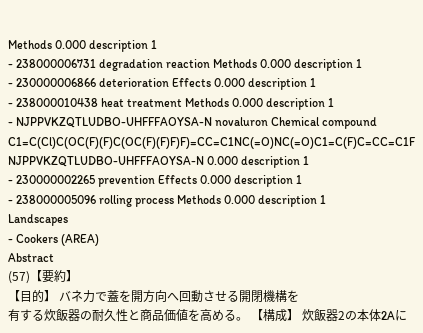Methods 0.000 description 1
- 238000006731 degradation reaction Methods 0.000 description 1
- 230000006866 deterioration Effects 0.000 description 1
- 238000010438 heat treatment Methods 0.000 description 1
- NJPPVKZQTLUDBO-UHFFFAOYSA-N novaluron Chemical compound C1=C(Cl)C(OC(F)(F)C(OC(F)(F)F)F)=CC=C1NC(=O)NC(=O)C1=C(F)C=CC=C1F NJPPVKZQTLUDBO-UHFFFAOYSA-N 0.000 description 1
- 230000002265 prevention Effects 0.000 description 1
- 238000005096 rolling process Methods 0.000 description 1
Landscapes
- Cookers (AREA)
Abstract
(57)【要約】
【目的】 バネ力で蓋を開方向へ回動させる開閉機構を
有する炊飯器の耐久性と商品価値を高める。 【構成】 炊飯器2の本体2Aに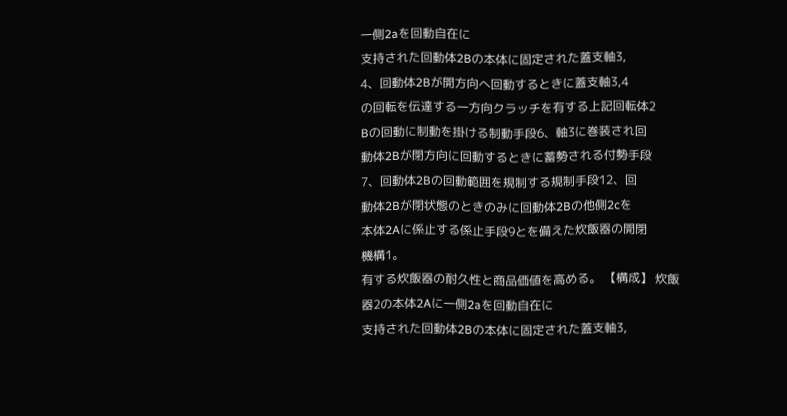一側2aを回動自在に
支持された回動体2Bの本体に固定された蓋支軸3,
4、回動体2Bが開方向へ回動するときに蓋支軸3,4
の回転を伝達する一方向クラッチを有する上記回転体2
Bの回動に制動を掛ける制動手段6、軸3に巻装され回
動体2Bが閉方向に回動するときに蓄勢される付勢手段
7、回動体2Bの回動範囲を規制する規制手段12、回
動体2Bが閉状態のときのみに回動体2Bの他側2cを
本体2Aに係止する係止手段9とを備えた炊飯器の開閉
機構1。
有する炊飯器の耐久性と商品価値を高める。 【構成】 炊飯器2の本体2Aに一側2aを回動自在に
支持された回動体2Bの本体に固定された蓋支軸3,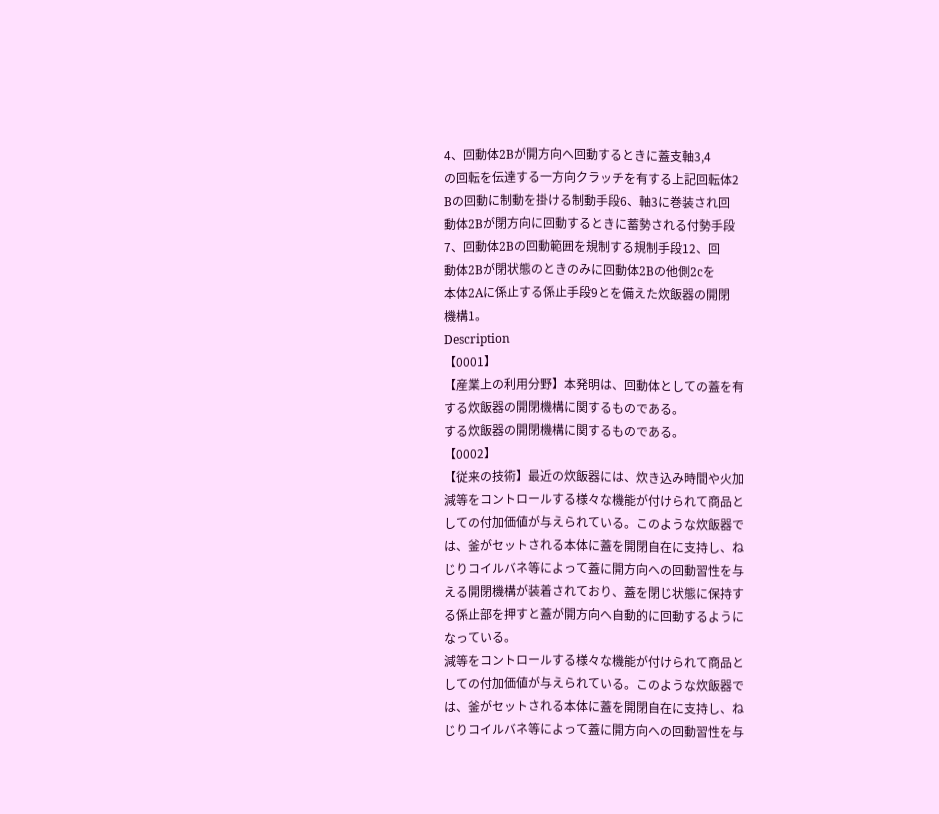4、回動体2Bが開方向へ回動するときに蓋支軸3,4
の回転を伝達する一方向クラッチを有する上記回転体2
Bの回動に制動を掛ける制動手段6、軸3に巻装され回
動体2Bが閉方向に回動するときに蓄勢される付勢手段
7、回動体2Bの回動範囲を規制する規制手段12、回
動体2Bが閉状態のときのみに回動体2Bの他側2cを
本体2Aに係止する係止手段9とを備えた炊飯器の開閉
機構1。
Description
【0001】
【産業上の利用分野】本発明は、回動体としての蓋を有
する炊飯器の開閉機構に関するものである。
する炊飯器の開閉機構に関するものである。
【0002】
【従来の技術】最近の炊飯器には、炊き込み時間や火加
減等をコントロールする様々な機能が付けられて商品と
しての付加価値が与えられている。このような炊飯器で
は、釜がセットされる本体に蓋を開閉自在に支持し、ね
じりコイルバネ等によって蓋に開方向への回動習性を与
える開閉機構が装着されており、蓋を閉じ状態に保持す
る係止部を押すと蓋が開方向へ自動的に回動するように
なっている。
減等をコントロールする様々な機能が付けられて商品と
しての付加価値が与えられている。このような炊飯器で
は、釜がセットされる本体に蓋を開閉自在に支持し、ね
じりコイルバネ等によって蓋に開方向への回動習性を与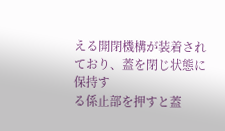える開閉機構が装着されており、蓋を閉じ状態に保持す
る係止部を押すと蓋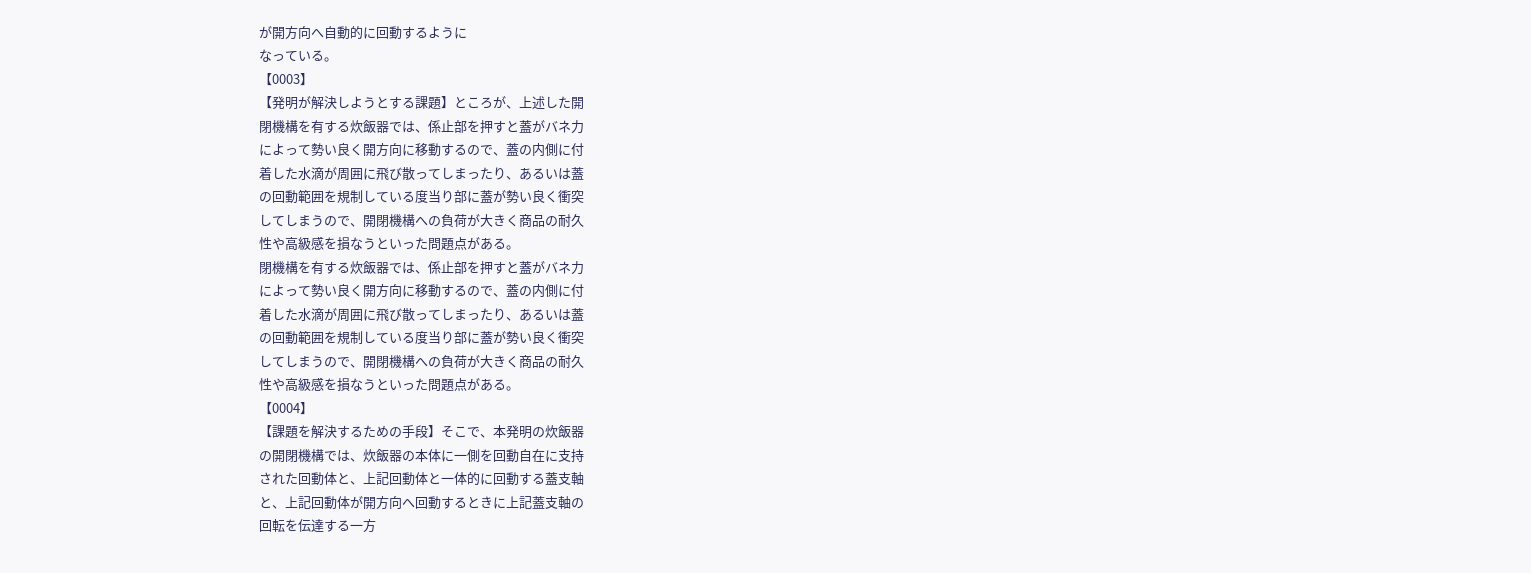が開方向へ自動的に回動するように
なっている。
【0003】
【発明が解決しようとする課題】ところが、上述した開
閉機構を有する炊飯器では、係止部を押すと蓋がバネ力
によって勢い良く開方向に移動するので、蓋の内側に付
着した水滴が周囲に飛び散ってしまったり、あるいは蓋
の回動範囲を規制している度当り部に蓋が勢い良く衝突
してしまうので、開閉機構への負荷が大きく商品の耐久
性や高級感を損なうといった問題点がある。
閉機構を有する炊飯器では、係止部を押すと蓋がバネ力
によって勢い良く開方向に移動するので、蓋の内側に付
着した水滴が周囲に飛び散ってしまったり、あるいは蓋
の回動範囲を規制している度当り部に蓋が勢い良く衝突
してしまうので、開閉機構への負荷が大きく商品の耐久
性や高級感を損なうといった問題点がある。
【0004】
【課題を解決するための手段】そこで、本発明の炊飯器
の開閉機構では、炊飯器の本体に一側を回動自在に支持
された回動体と、上記回動体と一体的に回動する蓋支軸
と、上記回動体が開方向へ回動するときに上記蓋支軸の
回転を伝達する一方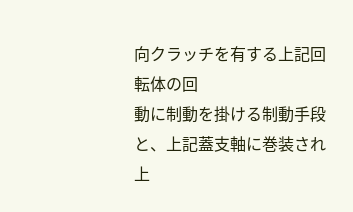向クラッチを有する上記回転体の回
動に制動を掛ける制動手段と、上記蓋支軸に巻装され上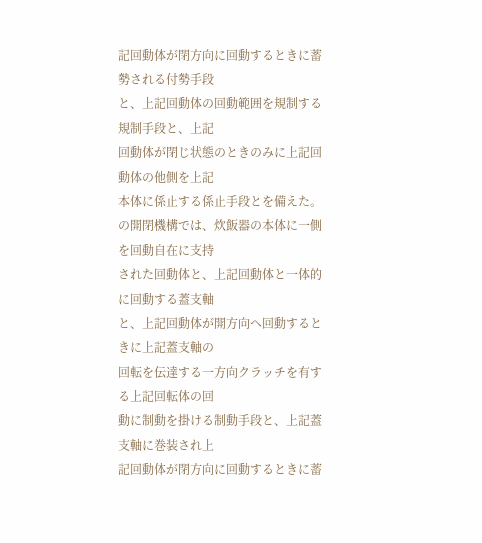記回動体が閉方向に回動するときに蓄勢される付勢手段
と、上記回動体の回動範囲を規制する規制手段と、上記
回動体が閉じ状態のときのみに上記回動体の他側を上記
本体に係止する係止手段とを備えた。
の開閉機構では、炊飯器の本体に一側を回動自在に支持
された回動体と、上記回動体と一体的に回動する蓋支軸
と、上記回動体が開方向へ回動するときに上記蓋支軸の
回転を伝達する一方向クラッチを有する上記回転体の回
動に制動を掛ける制動手段と、上記蓋支軸に巻装され上
記回動体が閉方向に回動するときに蓄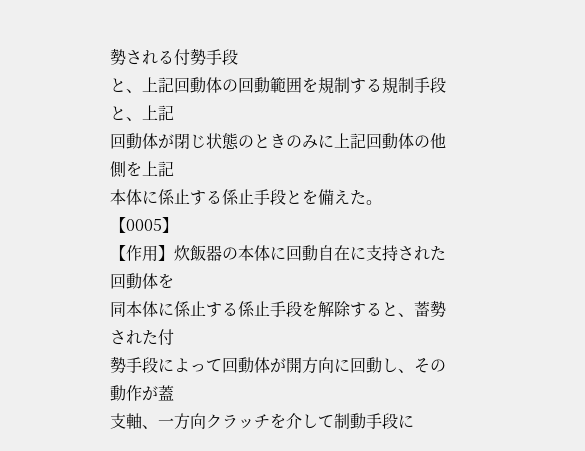勢される付勢手段
と、上記回動体の回動範囲を規制する規制手段と、上記
回動体が閉じ状態のときのみに上記回動体の他側を上記
本体に係止する係止手段とを備えた。
【0005】
【作用】炊飯器の本体に回動自在に支持された回動体を
同本体に係止する係止手段を解除すると、蓄勢された付
勢手段によって回動体が開方向に回動し、その動作が蓋
支軸、一方向クラッチを介して制動手段に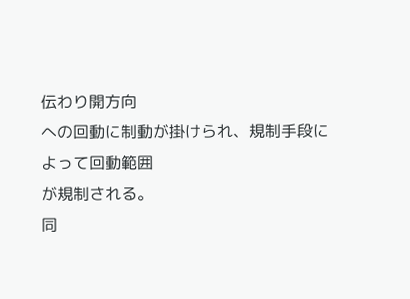伝わり開方向
への回動に制動が掛けられ、規制手段によって回動範囲
が規制される。
同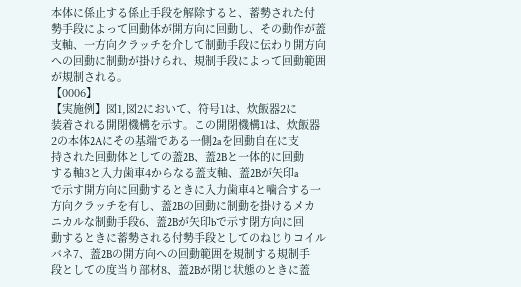本体に係止する係止手段を解除すると、蓄勢された付
勢手段によって回動体が開方向に回動し、その動作が蓋
支軸、一方向クラッチを介して制動手段に伝わり開方向
への回動に制動が掛けられ、規制手段によって回動範囲
が規制される。
【0006】
【実施例】図1,図2において、符号1は、炊飯器2に
装着される開閉機構を示す。この開閉機構1は、炊飯器
2の本体2Aにその基端である一側2aを回動自在に支
持された回動体としての蓋2B、蓋2Bと一体的に回動
する軸3と入力歯車4からなる蓋支軸、蓋2Bが矢印a
で示す開方向に回動するときに入力歯車4と噛合する一
方向クラッチを有し、蓋2Bの回動に制動を掛けるメカ
ニカルな制動手段6、蓋2Bが矢印bで示す閉方向に回
動するときに蓄勢される付勢手段としてのねじりコイル
バネ7、蓋2Bの開方向への回動範囲を規制する規制手
段としての度当り部材8、蓋2Bが閉じ状態のときに蓋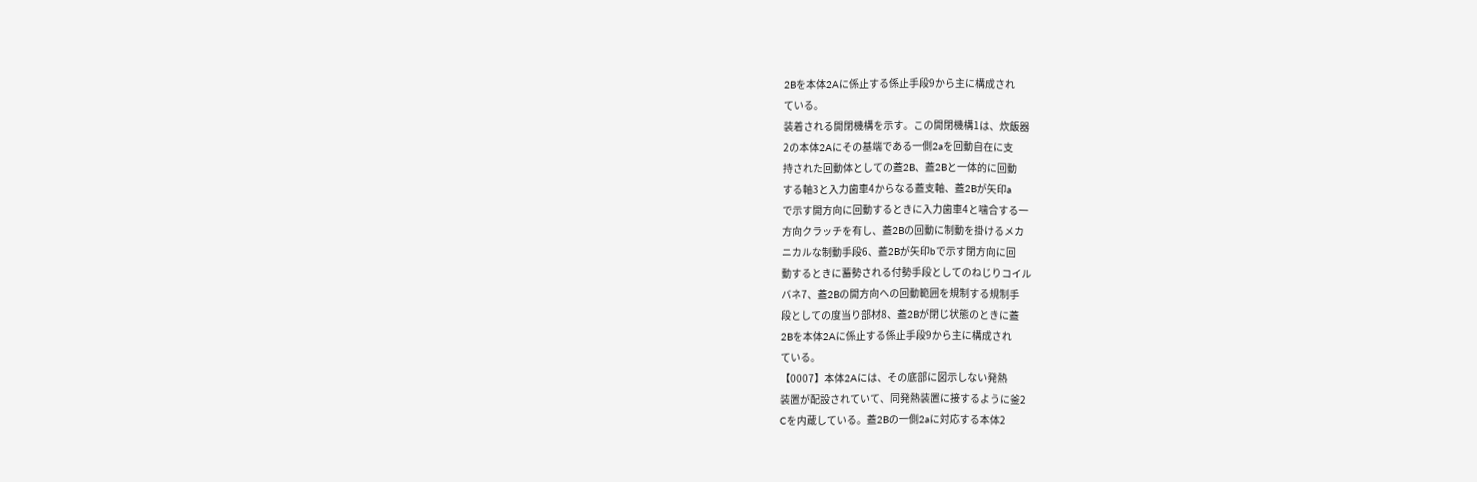2Bを本体2Aに係止する係止手段9から主に構成され
ている。
装着される開閉機構を示す。この開閉機構1は、炊飯器
2の本体2Aにその基端である一側2aを回動自在に支
持された回動体としての蓋2B、蓋2Bと一体的に回動
する軸3と入力歯車4からなる蓋支軸、蓋2Bが矢印a
で示す開方向に回動するときに入力歯車4と噛合する一
方向クラッチを有し、蓋2Bの回動に制動を掛けるメカ
ニカルな制動手段6、蓋2Bが矢印bで示す閉方向に回
動するときに蓄勢される付勢手段としてのねじりコイル
バネ7、蓋2Bの開方向への回動範囲を規制する規制手
段としての度当り部材8、蓋2Bが閉じ状態のときに蓋
2Bを本体2Aに係止する係止手段9から主に構成され
ている。
【0007】本体2Aには、その底部に図示しない発熱
装置が配設されていて、同発熱装置に接するように釜2
Cを内蔵している。蓋2Bの一側2aに対応する本体2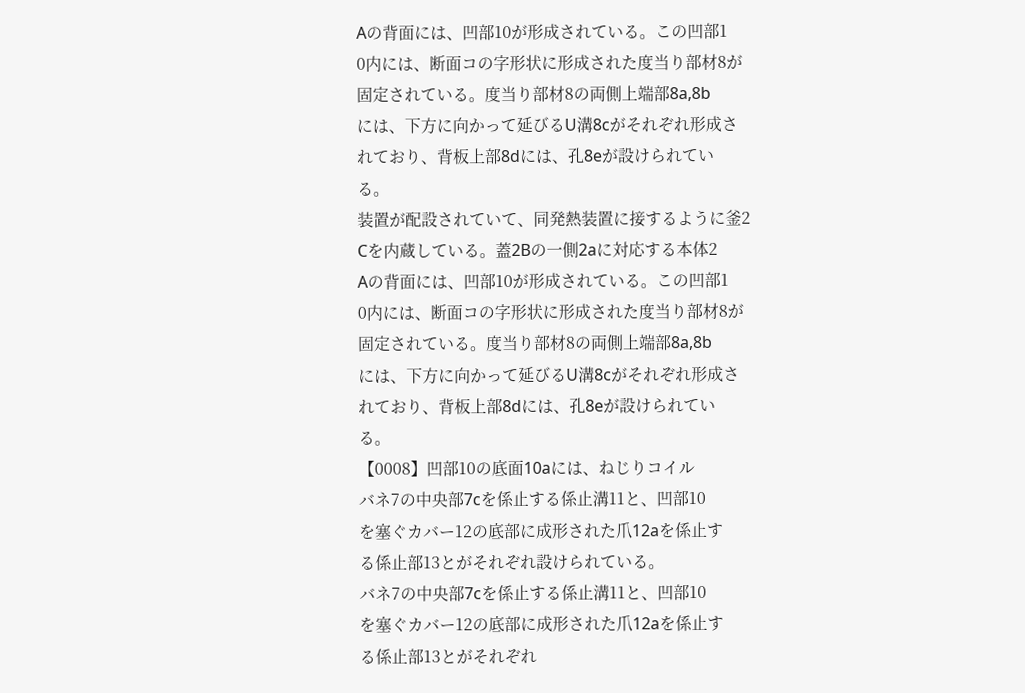Aの背面には、凹部10が形成されている。この凹部1
0内には、断面コの字形状に形成された度当り部材8が
固定されている。度当り部材8の両側上端部8a,8b
には、下方に向かって延びるU溝8cがそれぞれ形成さ
れており、背板上部8dには、孔8eが設けられてい
る。
装置が配設されていて、同発熱装置に接するように釜2
Cを内蔵している。蓋2Bの一側2aに対応する本体2
Aの背面には、凹部10が形成されている。この凹部1
0内には、断面コの字形状に形成された度当り部材8が
固定されている。度当り部材8の両側上端部8a,8b
には、下方に向かって延びるU溝8cがそれぞれ形成さ
れており、背板上部8dには、孔8eが設けられてい
る。
【0008】凹部10の底面10aには、ねじりコイル
バネ7の中央部7cを係止する係止溝11と、凹部10
を塞ぐカバー12の底部に成形された爪12aを係止す
る係止部13とがそれぞれ設けられている。
バネ7の中央部7cを係止する係止溝11と、凹部10
を塞ぐカバー12の底部に成形された爪12aを係止す
る係止部13とがそれぞれ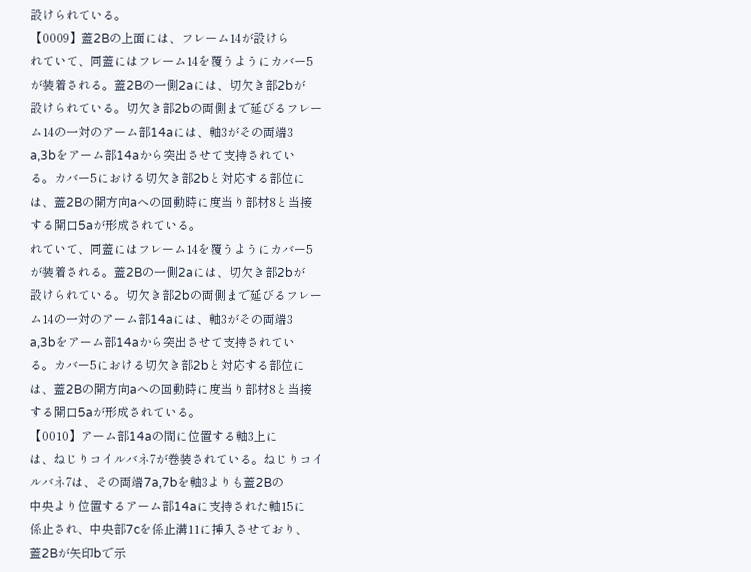設けられている。
【0009】蓋2Bの上面には、フレーム14が設けら
れていて、同蓋にはフレーム14を覆うようにカバー5
が装着される。蓋2Bの一側2aには、切欠き部2bが
設けられている。切欠き部2bの両側まで延びるフレー
ム14の一対のアーム部14aには、軸3がその両端3
a,3bをアーム部14aから突出させて支持されてい
る。カバー5における切欠き部2bと対応する部位に
は、蓋2Bの開方向aへの回動時に度当り部材8と当接
する開口5aが形成されている。
れていて、同蓋にはフレーム14を覆うようにカバー5
が装着される。蓋2Bの一側2aには、切欠き部2bが
設けられている。切欠き部2bの両側まで延びるフレー
ム14の一対のアーム部14aには、軸3がその両端3
a,3bをアーム部14aから突出させて支持されてい
る。カバー5における切欠き部2bと対応する部位に
は、蓋2Bの開方向aへの回動時に度当り部材8と当接
する開口5aが形成されている。
【0010】アーム部14aの間に位置する軸3上に
は、ねじりコイルバネ7が巻装されている。ねじりコイ
ルバネ7は、その両端7a,7bを軸3よりも蓋2Bの
中央より位置するアーム部14aに支持された軸15に
係止され、中央部7cを係止溝11に挿入させており、
蓋2Bが矢印bで示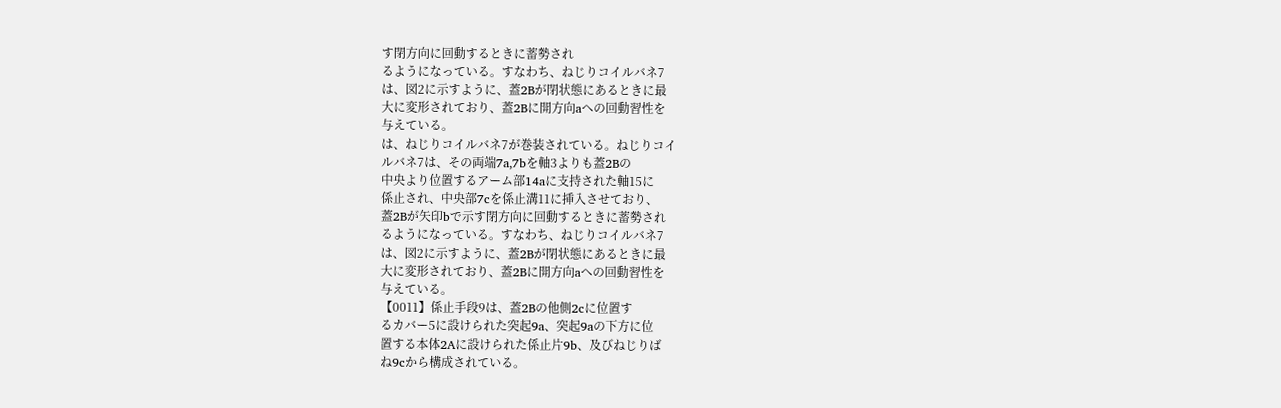す閉方向に回動するときに蓄勢され
るようになっている。すなわち、ねじりコイルバネ7
は、図2に示すように、蓋2Bが閉状態にあるときに最
大に変形されており、蓋2Bに開方向aへの回動習性を
与えている。
は、ねじりコイルバネ7が巻装されている。ねじりコイ
ルバネ7は、その両端7a,7bを軸3よりも蓋2Bの
中央より位置するアーム部14aに支持された軸15に
係止され、中央部7cを係止溝11に挿入させており、
蓋2Bが矢印bで示す閉方向に回動するときに蓄勢され
るようになっている。すなわち、ねじりコイルバネ7
は、図2に示すように、蓋2Bが閉状態にあるときに最
大に変形されており、蓋2Bに開方向aへの回動習性を
与えている。
【0011】係止手段9は、蓋2Bの他側2cに位置す
るカバー5に設けられた突起9a、突起9aの下方に位
置する本体2Aに設けられた係止片9b、及びねじりば
ね9cから構成されている。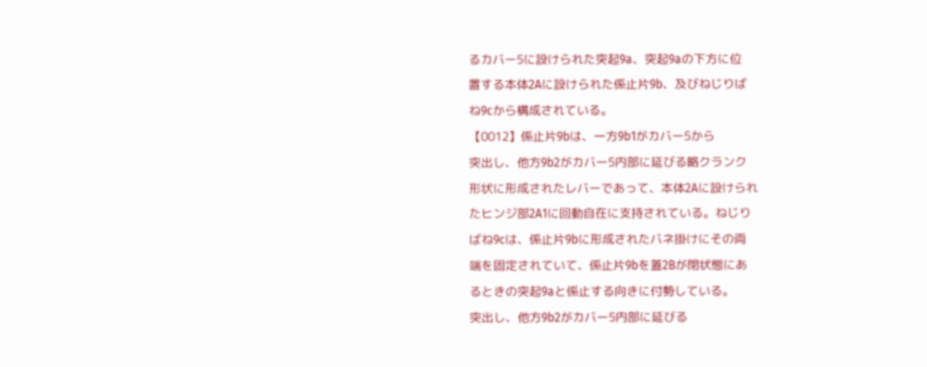るカバー5に設けられた突起9a、突起9aの下方に位
置する本体2Aに設けられた係止片9b、及びねじりば
ね9cから構成されている。
【0012】係止片9bは、一方9b1がカバー5から
突出し、他方9b2がカバー5内部に延びる略クランク
形状に形成されたレバーであって、本体2Aに設けられ
たヒンジ部2A1に回動自在に支持されている。ねじり
ばね9cは、係止片9bに形成されたバネ掛けにその両
端を固定されていて、係止片9bを蓋2Bが閉状態にあ
るときの突起9aと係止する向きに付勢している。
突出し、他方9b2がカバー5内部に延びる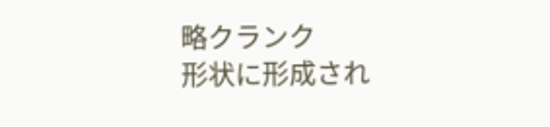略クランク
形状に形成され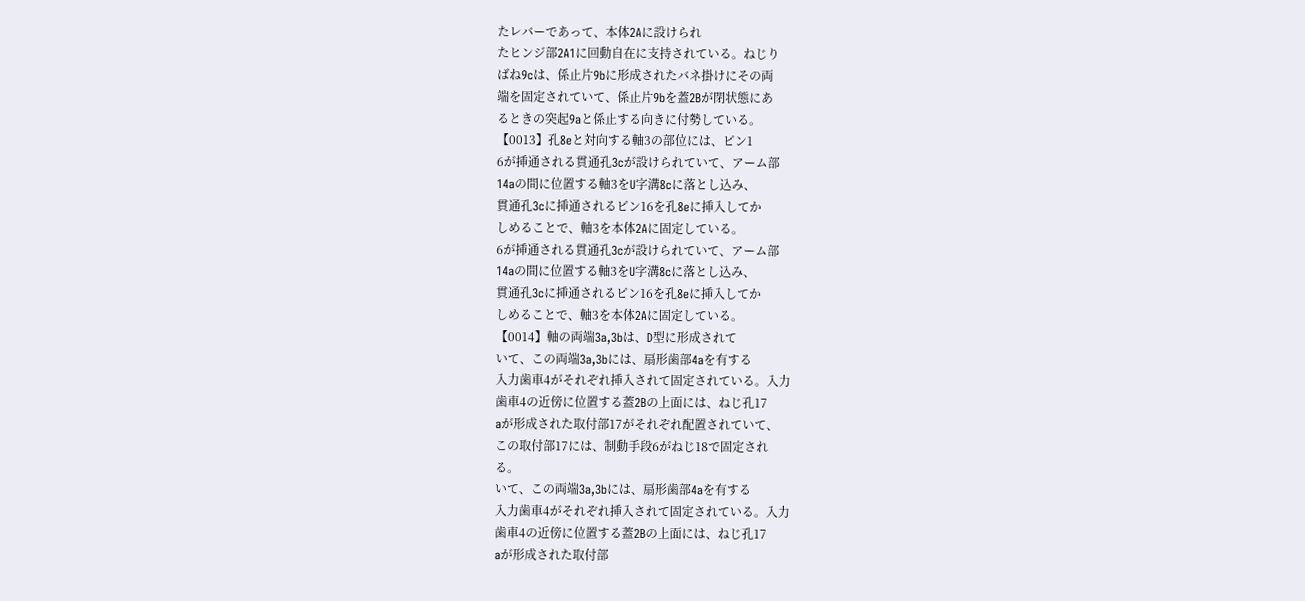たレバーであって、本体2Aに設けられ
たヒンジ部2A1に回動自在に支持されている。ねじり
ばね9cは、係止片9bに形成されたバネ掛けにその両
端を固定されていて、係止片9bを蓋2Bが閉状態にあ
るときの突起9aと係止する向きに付勢している。
【0013】孔8eと対向する軸3の部位には、ピン1
6が挿通される貫通孔3cが設けられていて、アーム部
14aの間に位置する軸3をU字溝8cに落とし込み、
貫通孔3cに挿通されるピン16を孔8eに挿入してか
しめることで、軸3を本体2Aに固定している。
6が挿通される貫通孔3cが設けられていて、アーム部
14aの間に位置する軸3をU字溝8cに落とし込み、
貫通孔3cに挿通されるピン16を孔8eに挿入してか
しめることで、軸3を本体2Aに固定している。
【0014】軸の両端3a,3bは、D型に形成されて
いて、この両端3a,3bには、扇形歯部4aを有する
入力歯車4がそれぞれ挿入されて固定されている。入力
歯車4の近傍に位置する蓋2Bの上面には、ねじ孔17
aが形成された取付部17がそれぞれ配置されていて、
この取付部17には、制動手段6がねじ18で固定され
る。
いて、この両端3a,3bには、扇形歯部4aを有する
入力歯車4がそれぞれ挿入されて固定されている。入力
歯車4の近傍に位置する蓋2Bの上面には、ねじ孔17
aが形成された取付部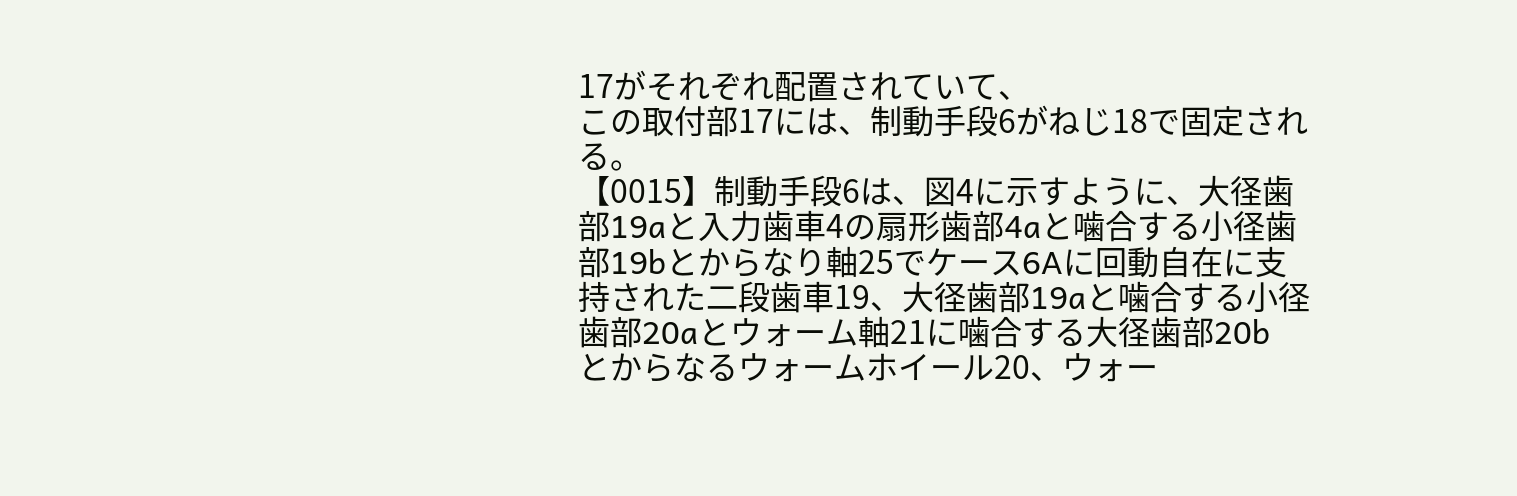17がそれぞれ配置されていて、
この取付部17には、制動手段6がねじ18で固定され
る。
【0015】制動手段6は、図4に示すように、大径歯
部19aと入力歯車4の扇形歯部4aと噛合する小径歯
部19bとからなり軸25でケース6Aに回動自在に支
持された二段歯車19、大径歯部19aと噛合する小径
歯部20aとウォーム軸21に噛合する大径歯部20b
とからなるウォームホイール20、ウォー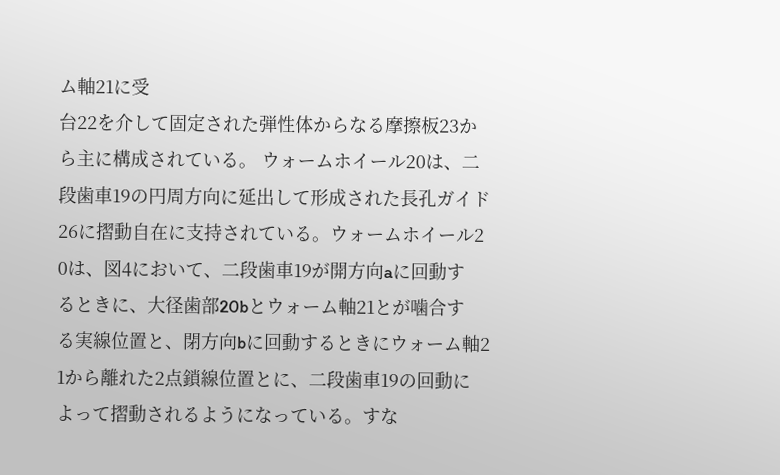ム軸21に受
台22を介して固定された弾性体からなる摩擦板23か
ら主に構成されている。 ウォームホイール20は、二
段歯車19の円周方向に延出して形成された長孔ガイド
26に摺動自在に支持されている。ウォームホイール2
0は、図4において、二段歯車19が開方向aに回動す
るときに、大径歯部20bとウォーム軸21とが噛合す
る実線位置と、閉方向bに回動するときにウォーム軸2
1から離れた2点鎖線位置とに、二段歯車19の回動に
よって摺動されるようになっている。すな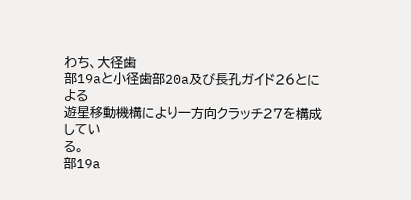わち、大径歯
部19aと小径歯部20a及び長孔ガイド26とによる
遊星移動機構により一方向クラッチ27を構成してい
る。
部19a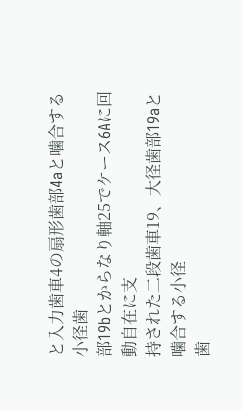と入力歯車4の扇形歯部4aと噛合する小径歯
部19bとからなり軸25でケース6Aに回動自在に支
持された二段歯車19、大径歯部19aと噛合する小径
歯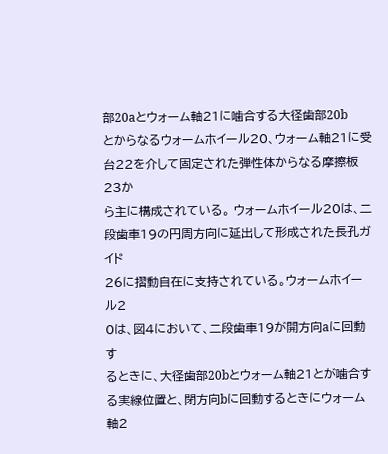部20aとウォーム軸21に噛合する大径歯部20b
とからなるウォームホイール20、ウォーム軸21に受
台22を介して固定された弾性体からなる摩擦板23か
ら主に構成されている。 ウォームホイール20は、二
段歯車19の円周方向に延出して形成された長孔ガイド
26に摺動自在に支持されている。ウォームホイール2
0は、図4において、二段歯車19が開方向aに回動す
るときに、大径歯部20bとウォーム軸21とが噛合す
る実線位置と、閉方向bに回動するときにウォーム軸2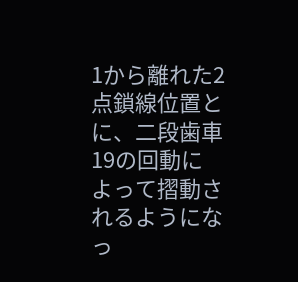1から離れた2点鎖線位置とに、二段歯車19の回動に
よって摺動されるようになっ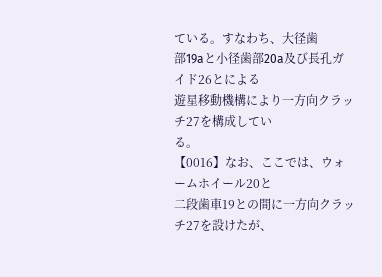ている。すなわち、大径歯
部19aと小径歯部20a及び長孔ガイド26とによる
遊星移動機構により一方向クラッチ27を構成してい
る。
【0016】なお、ここでは、ウォームホイール20と
二段歯車19との間に一方向クラッチ27を設けたが、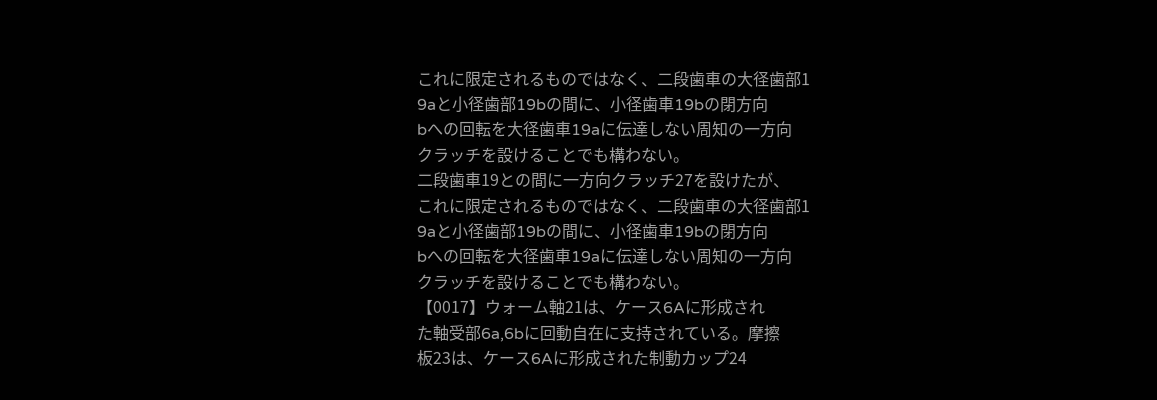これに限定されるものではなく、二段歯車の大径歯部1
9aと小径歯部19bの間に、小径歯車19bの閉方向
bへの回転を大径歯車19aに伝達しない周知の一方向
クラッチを設けることでも構わない。
二段歯車19との間に一方向クラッチ27を設けたが、
これに限定されるものではなく、二段歯車の大径歯部1
9aと小径歯部19bの間に、小径歯車19bの閉方向
bへの回転を大径歯車19aに伝達しない周知の一方向
クラッチを設けることでも構わない。
【0017】ウォーム軸21は、ケース6Aに形成され
た軸受部6a,6bに回動自在に支持されている。摩擦
板23は、ケース6Aに形成された制動カップ24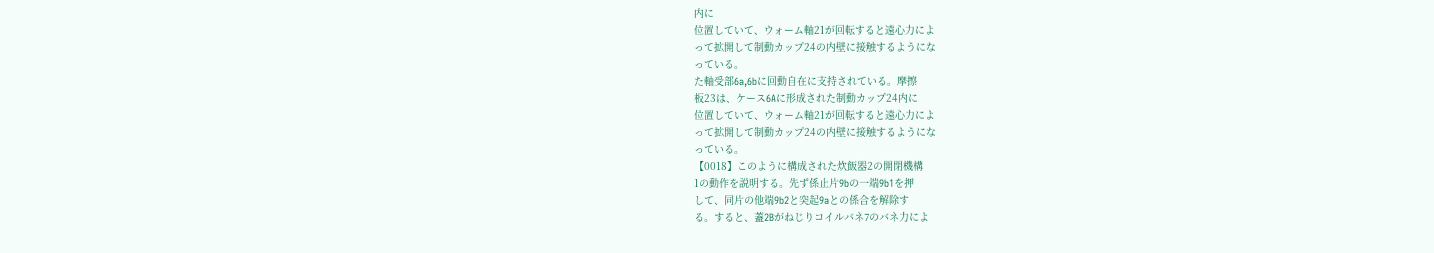内に
位置していて、ウォーム軸21が回転すると遠心力によ
って拡開して制動カップ24の内壁に接触するようにな
っている。
た軸受部6a,6bに回動自在に支持されている。摩擦
板23は、ケース6Aに形成された制動カップ24内に
位置していて、ウォーム軸21が回転すると遠心力によ
って拡開して制動カップ24の内壁に接触するようにな
っている。
【0018】このように構成された炊飯器2の開閉機構
1の動作を説明する。先ず係止片9bの一端9b1を押
して、同片の他端9b2と突起9aとの係合を解除す
る。すると、蓋2Bがねじりコイルバネ7のバネ力によ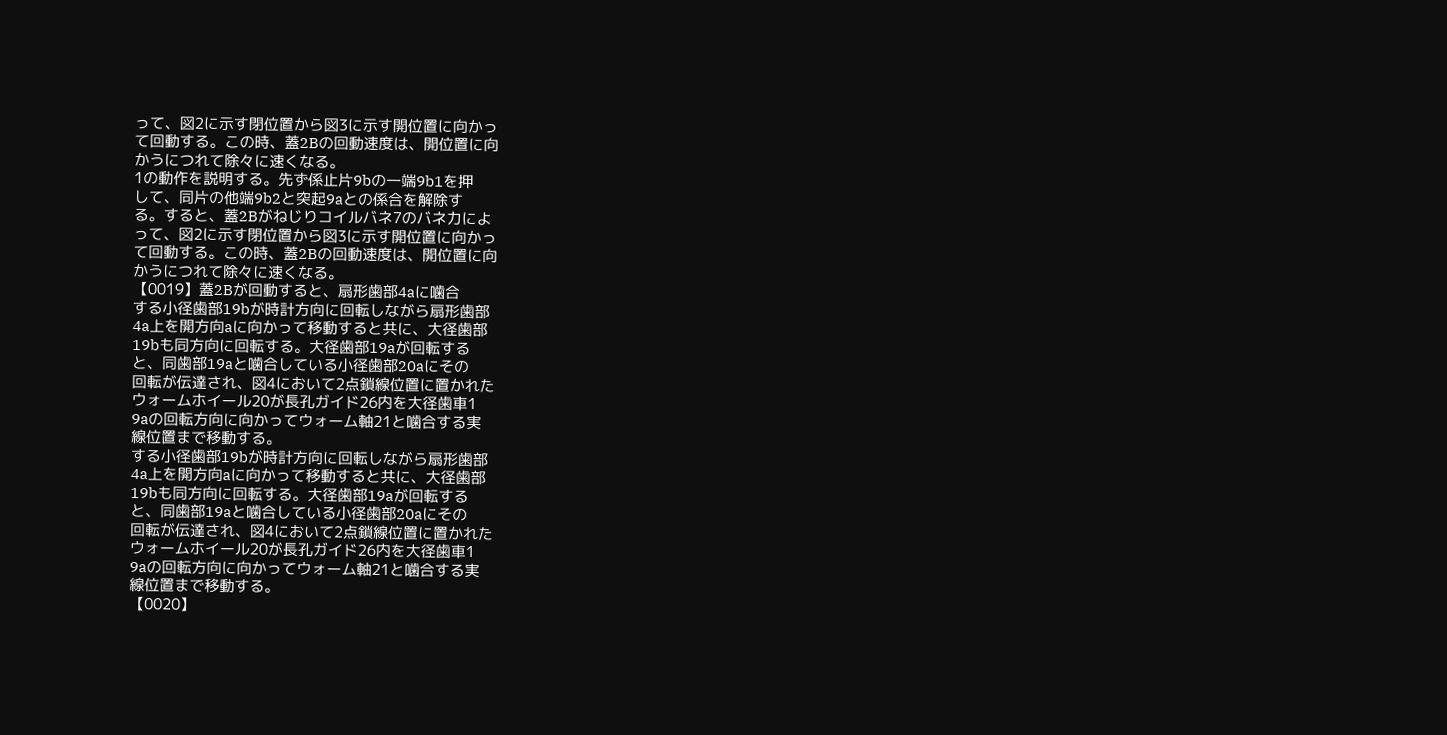って、図2に示す閉位置から図3に示す開位置に向かっ
て回動する。この時、蓋2Bの回動速度は、開位置に向
かうにつれて除々に速くなる。
1の動作を説明する。先ず係止片9bの一端9b1を押
して、同片の他端9b2と突起9aとの係合を解除す
る。すると、蓋2Bがねじりコイルバネ7のバネ力によ
って、図2に示す閉位置から図3に示す開位置に向かっ
て回動する。この時、蓋2Bの回動速度は、開位置に向
かうにつれて除々に速くなる。
【0019】蓋2Bが回動すると、扇形歯部4aに噛合
する小径歯部19bが時計方向に回転しながら扇形歯部
4a上を開方向aに向かって移動すると共に、大径歯部
19bも同方向に回転する。大径歯部19aが回転する
と、同歯部19aと噛合している小径歯部20aにその
回転が伝達され、図4において2点鎖線位置に置かれた
ウォームホイール20が長孔ガイド26内を大径歯車1
9aの回転方向に向かってウォーム軸21と噛合する実
線位置まで移動する。
する小径歯部19bが時計方向に回転しながら扇形歯部
4a上を開方向aに向かって移動すると共に、大径歯部
19bも同方向に回転する。大径歯部19aが回転する
と、同歯部19aと噛合している小径歯部20aにその
回転が伝達され、図4において2点鎖線位置に置かれた
ウォームホイール20が長孔ガイド26内を大径歯車1
9aの回転方向に向かってウォーム軸21と噛合する実
線位置まで移動する。
【0020】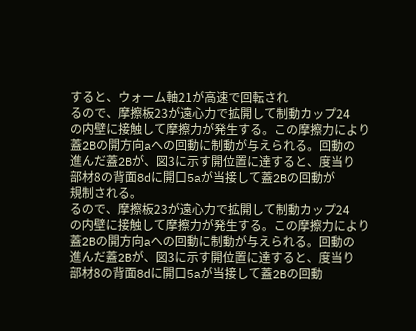すると、ウォーム軸21が高速で回転され
るので、摩擦板23が遠心力で拡開して制動カップ24
の内壁に接触して摩擦力が発生する。この摩擦力により
蓋2Bの開方向aへの回動に制動が与えられる。回動の
進んだ蓋2Bが、図3に示す開位置に達すると、度当り
部材8の背面8dに開口5aが当接して蓋2Bの回動が
規制される。
るので、摩擦板23が遠心力で拡開して制動カップ24
の内壁に接触して摩擦力が発生する。この摩擦力により
蓋2Bの開方向aへの回動に制動が与えられる。回動の
進んだ蓋2Bが、図3に示す開位置に達すると、度当り
部材8の背面8dに開口5aが当接して蓋2Bの回動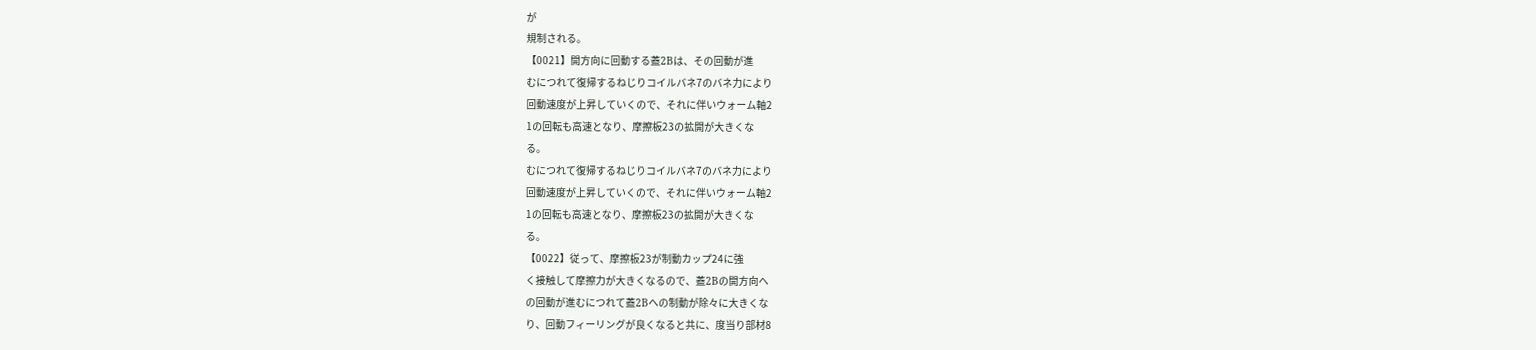が
規制される。
【0021】開方向に回動する蓋2Bは、その回動が進
むにつれて復帰するねじりコイルバネ7のバネ力により
回動速度が上昇していくので、それに伴いウォーム軸2
1の回転も高速となり、摩擦板23の拡開が大きくな
る。
むにつれて復帰するねじりコイルバネ7のバネ力により
回動速度が上昇していくので、それに伴いウォーム軸2
1の回転も高速となり、摩擦板23の拡開が大きくな
る。
【0022】従って、摩擦板23が制動カップ24に強
く接触して摩擦力が大きくなるので、蓋2Bの開方向へ
の回動が進むにつれて蓋2Bへの制動が除々に大きくな
り、回動フィーリングが良くなると共に、度当り部材8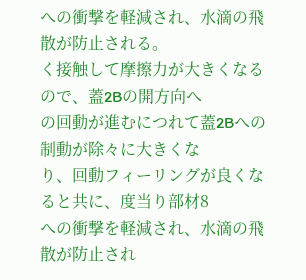への衝撃を軽減され、水滴の飛散が防止される。
く接触して摩擦力が大きくなるので、蓋2Bの開方向へ
の回動が進むにつれて蓋2Bへの制動が除々に大きくな
り、回動フィーリングが良くなると共に、度当り部材8
への衝撃を軽減され、水滴の飛散が防止され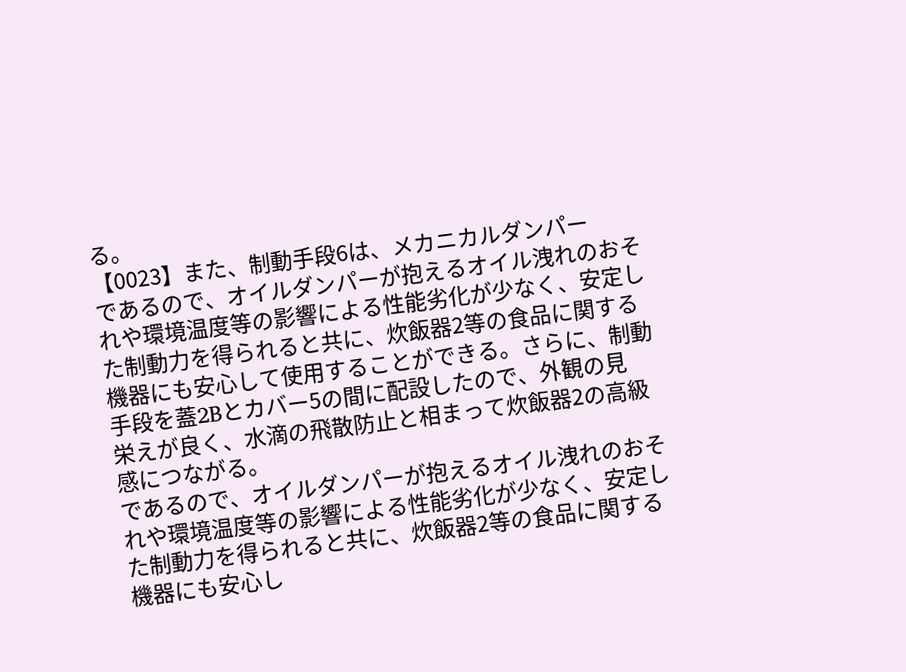る。
【0023】また、制動手段6は、メカニカルダンパー
であるので、オイルダンパーが抱えるオイル洩れのおそ
れや環境温度等の影響による性能劣化が少なく、安定し
た制動力を得られると共に、炊飯器2等の食品に関する
機器にも安心して使用することができる。さらに、制動
手段を蓋2Bとカバー5の間に配設したので、外観の見
栄えが良く、水滴の飛散防止と相まって炊飯器2の高級
感につながる。
であるので、オイルダンパーが抱えるオイル洩れのおそ
れや環境温度等の影響による性能劣化が少なく、安定し
た制動力を得られると共に、炊飯器2等の食品に関する
機器にも安心し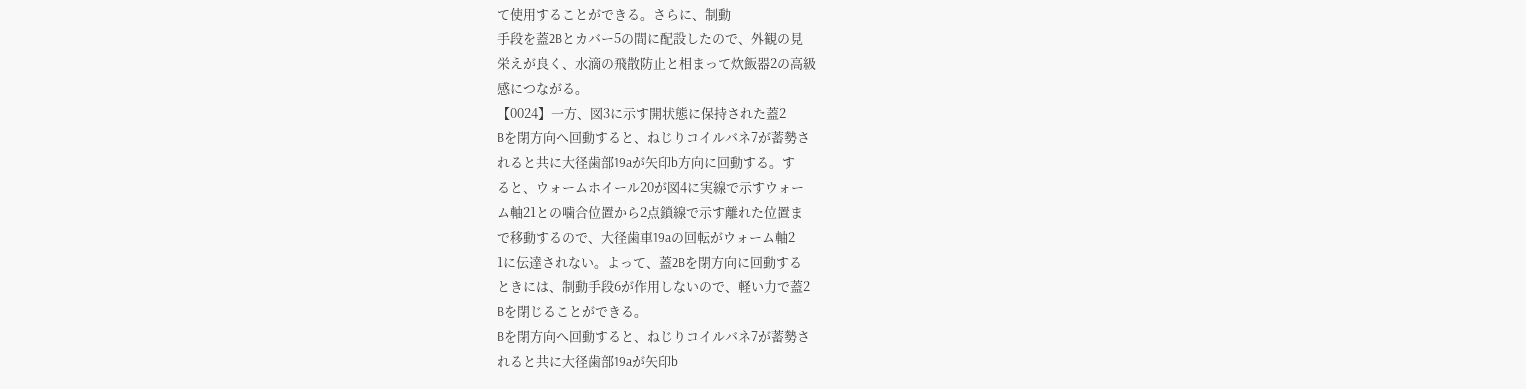て使用することができる。さらに、制動
手段を蓋2Bとカバー5の間に配設したので、外観の見
栄えが良く、水滴の飛散防止と相まって炊飯器2の高級
感につながる。
【0024】一方、図3に示す開状態に保持された蓋2
Bを閉方向へ回動すると、ねじりコイルバネ7が蓄勢さ
れると共に大径歯部19aが矢印b方向に回動する。す
ると、ウォームホイール20が図4に実線で示すウォー
ム軸21との噛合位置から2点鎖線で示す離れた位置ま
で移動するので、大径歯車19aの回転がウォーム軸2
1に伝達されない。よって、蓋2Bを閉方向に回動する
ときには、制動手段6が作用しないので、軽い力で蓋2
Bを閉じることができる。
Bを閉方向へ回動すると、ねじりコイルバネ7が蓄勢さ
れると共に大径歯部19aが矢印b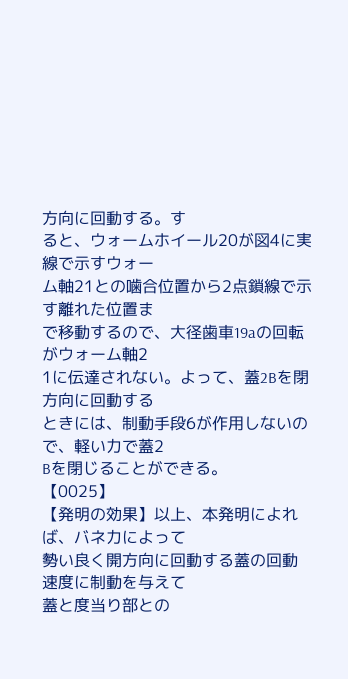方向に回動する。す
ると、ウォームホイール20が図4に実線で示すウォー
ム軸21との噛合位置から2点鎖線で示す離れた位置ま
で移動するので、大径歯車19aの回転がウォーム軸2
1に伝達されない。よって、蓋2Bを閉方向に回動する
ときには、制動手段6が作用しないので、軽い力で蓋2
Bを閉じることができる。
【0025】
【発明の効果】以上、本発明によれば、バネ力によって
勢い良く開方向に回動する蓋の回動速度に制動を与えて
蓋と度当り部との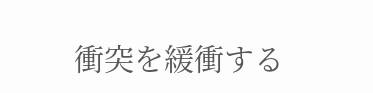衝突を緩衝する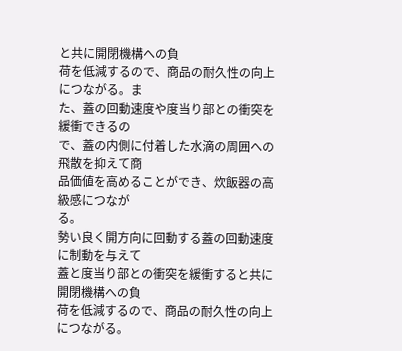と共に開閉機構への負
荷を低減するので、商品の耐久性の向上につながる。ま
た、蓋の回動速度や度当り部との衝突を緩衝できるの
で、蓋の内側に付着した水滴の周囲への飛散を抑えて商
品価値を高めることができ、炊飯器の高級感につなが
る。
勢い良く開方向に回動する蓋の回動速度に制動を与えて
蓋と度当り部との衝突を緩衝すると共に開閉機構への負
荷を低減するので、商品の耐久性の向上につながる。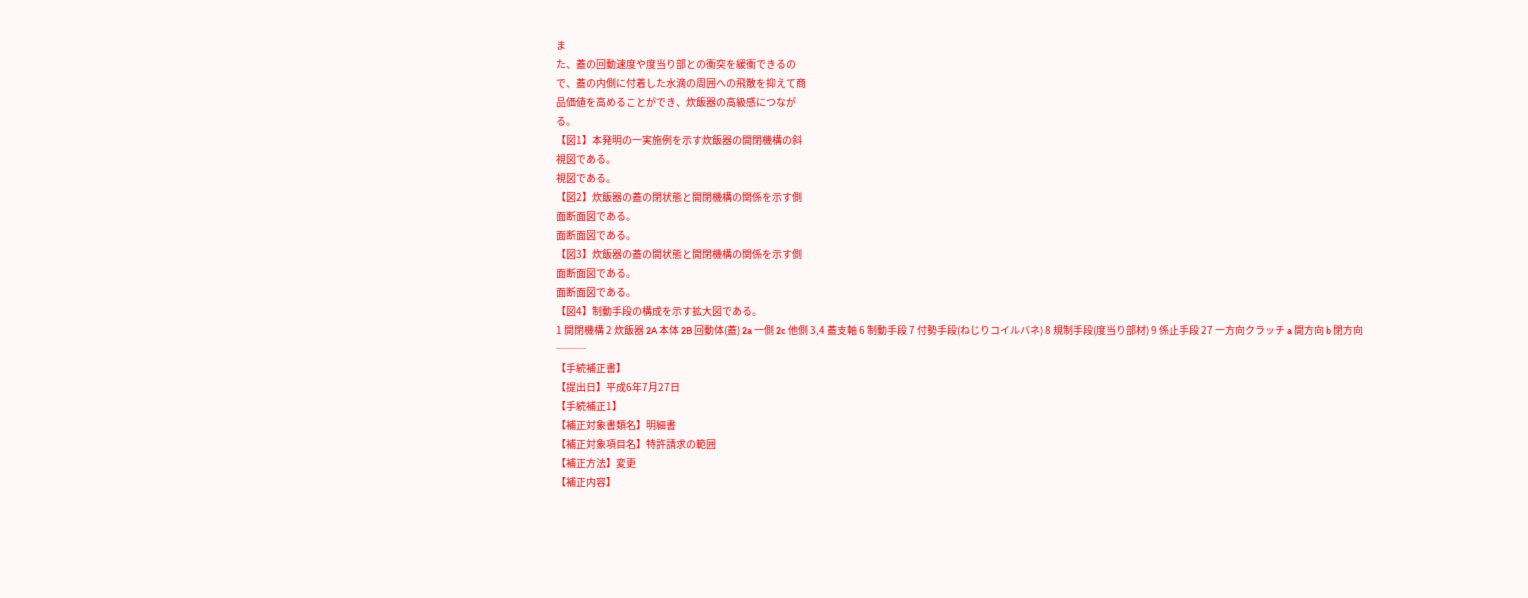ま
た、蓋の回動速度や度当り部との衝突を緩衝できるの
で、蓋の内側に付着した水滴の周囲への飛散を抑えて商
品価値を高めることができ、炊飯器の高級感につなが
る。
【図1】本発明の一実施例を示す炊飯器の開閉機構の斜
視図である。
視図である。
【図2】炊飯器の蓋の閉状態と開閉機構の関係を示す側
面断面図である。
面断面図である。
【図3】炊飯器の蓋の開状態と開閉機構の関係を示す側
面断面図である。
面断面図である。
【図4】制動手段の構成を示す拡大図である。
1 開閉機構 2 炊飯器 2A 本体 2B 回動体(蓋) 2a 一側 2c 他側 3,4 蓋支軸 6 制動手段 7 付勢手段(ねじりコイルバネ) 8 規制手段(度当り部材) 9 係止手段 27 一方向クラッチ a 開方向 b 閉方向
───
【手続補正書】
【提出日】平成6年7月27日
【手続補正1】
【補正対象書類名】明細書
【補正対象項目名】特許請求の範囲
【補正方法】変更
【補正内容】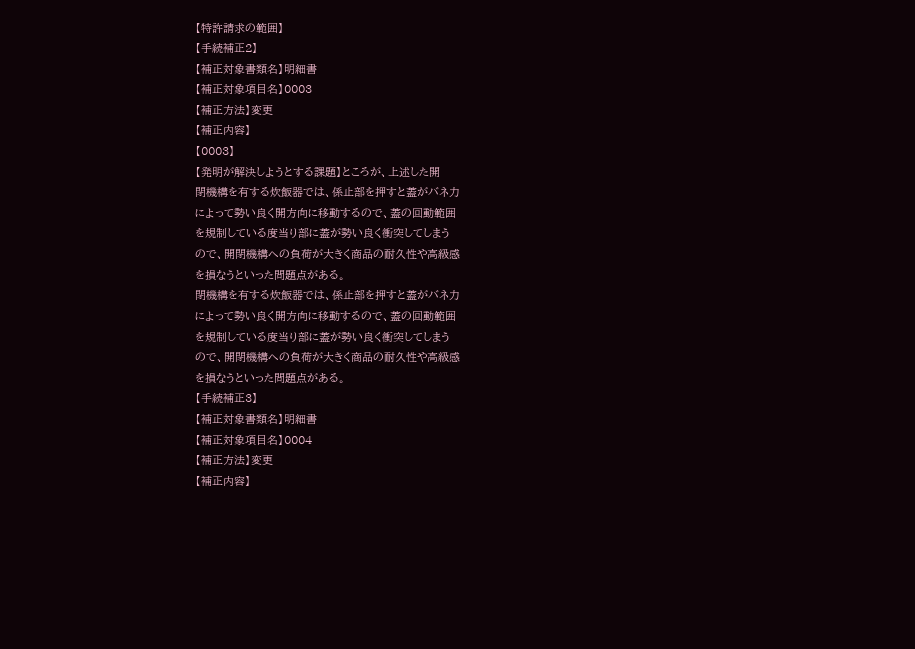【特許請求の範囲】
【手続補正2】
【補正対象書類名】明細書
【補正対象項目名】0003
【補正方法】変更
【補正内容】
【0003】
【発明が解決しようとする課題】ところが、上述した開
閉機構を有する炊飯器では、係止部を押すと蓋がバネ力
によって勢い良く開方向に移動するので、蓋の回動範囲
を規制している度当り部に蓋が勢い良く衝突してしまう
ので、開閉機構への負荷が大きく商品の耐久性や高級感
を損なうといった問題点がある。
閉機構を有する炊飯器では、係止部を押すと蓋がバネ力
によって勢い良く開方向に移動するので、蓋の回動範囲
を規制している度当り部に蓋が勢い良く衝突してしまう
ので、開閉機構への負荷が大きく商品の耐久性や高級感
を損なうといった問題点がある。
【手続補正3】
【補正対象書類名】明細書
【補正対象項目名】0004
【補正方法】変更
【補正内容】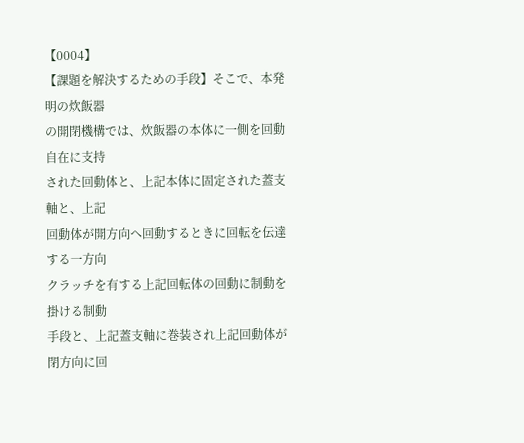【0004】
【課題を解決するための手段】そこで、本発明の炊飯器
の開閉機構では、炊飯器の本体に一側を回動自在に支持
された回動体と、上記本体に固定された蓋支軸と、上記
回動体が開方向へ回動するときに回転を伝達する一方向
クラッチを有する上記回転体の回動に制動を掛ける制動
手段と、上記蓋支軸に巻装され上記回動体が閉方向に回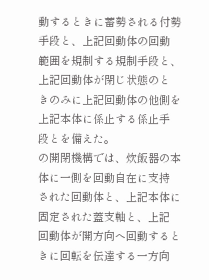動するときに蓄勢される付勢手段と、上記回動体の回動
範囲を規制する規制手段と、上記回動体が閉じ状態のと
きのみに上記回動体の他側を上記本体に係止する係止手
段とを備えた。
の開閉機構では、炊飯器の本体に一側を回動自在に支持
された回動体と、上記本体に固定された蓋支軸と、上記
回動体が開方向へ回動するときに回転を伝達する一方向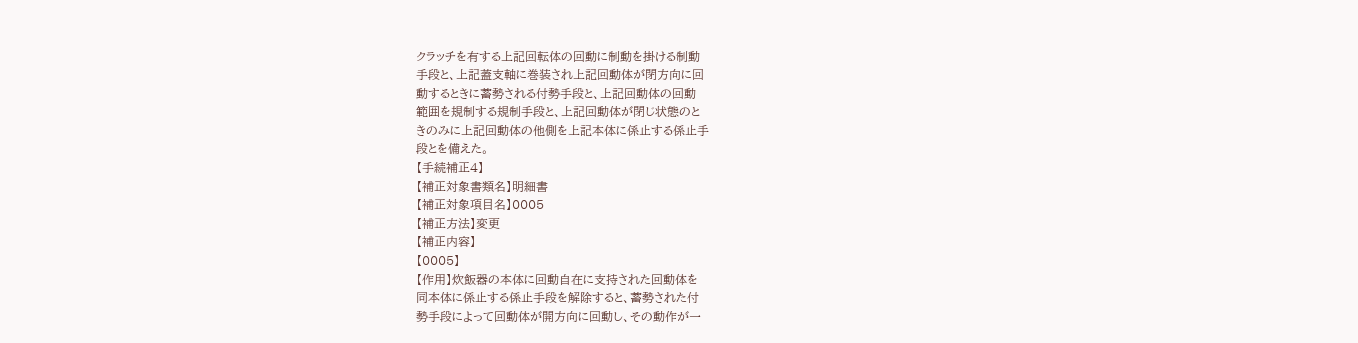クラッチを有する上記回転体の回動に制動を掛ける制動
手段と、上記蓋支軸に巻装され上記回動体が閉方向に回
動するときに蓄勢される付勢手段と、上記回動体の回動
範囲を規制する規制手段と、上記回動体が閉じ状態のと
きのみに上記回動体の他側を上記本体に係止する係止手
段とを備えた。
【手続補正4】
【補正対象書類名】明細書
【補正対象項目名】0005
【補正方法】変更
【補正内容】
【0005】
【作用】炊飯器の本体に回動自在に支持された回動体を
同本体に係止する係止手段を解除すると、蓄勢された付
勢手段によって回動体が開方向に回動し、その動作が一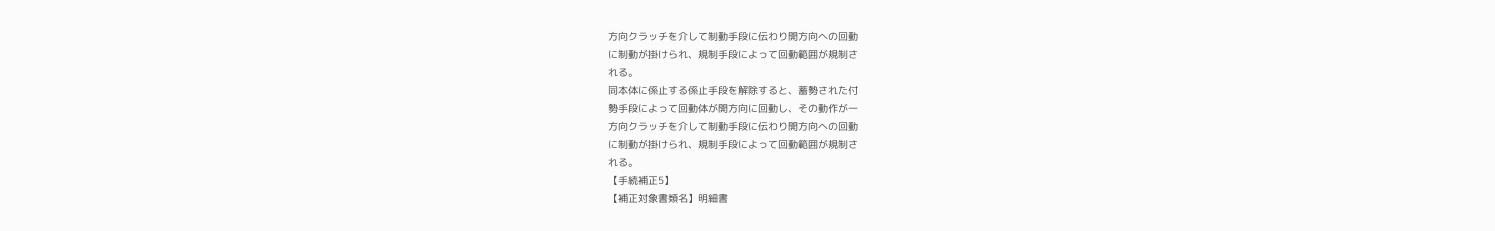方向クラッチを介して制動手段に伝わり開方向への回動
に制動が掛けられ、規制手段によって回動範囲が規制さ
れる。
同本体に係止する係止手段を解除すると、蓄勢された付
勢手段によって回動体が開方向に回動し、その動作が一
方向クラッチを介して制動手段に伝わり開方向への回動
に制動が掛けられ、規制手段によって回動範囲が規制さ
れる。
【手続補正5】
【補正対象書類名】明細書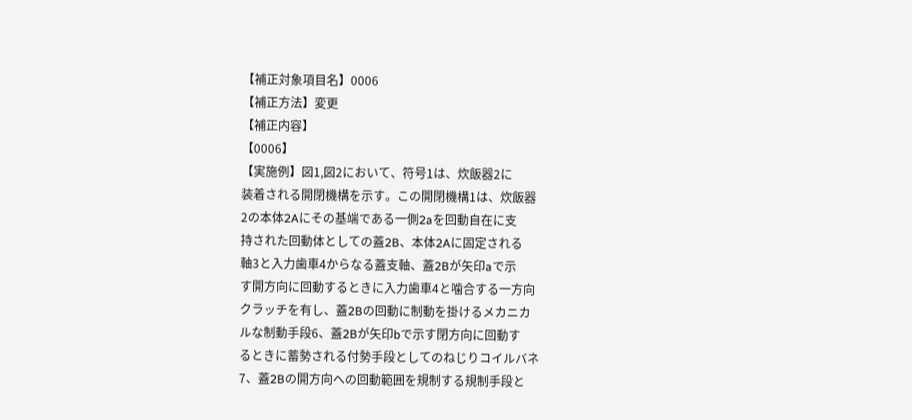【補正対象項目名】0006
【補正方法】変更
【補正内容】
【0006】
【実施例】図1,図2において、符号1は、炊飯器2に
装着される開閉機構を示す。この開閉機構1は、炊飯器
2の本体2Aにその基端である一側2aを回動自在に支
持された回動体としての蓋2B、本体2Aに固定される
軸3と入力歯車4からなる蓋支軸、蓋2Bが矢印aで示
す開方向に回動するときに入力歯車4と噛合する一方向
クラッチを有し、蓋2Bの回動に制動を掛けるメカニカ
ルな制動手段6、蓋2Bが矢印bで示す閉方向に回動す
るときに蓄勢される付勢手段としてのねじりコイルバネ
7、蓋2Bの開方向への回動範囲を規制する規制手段と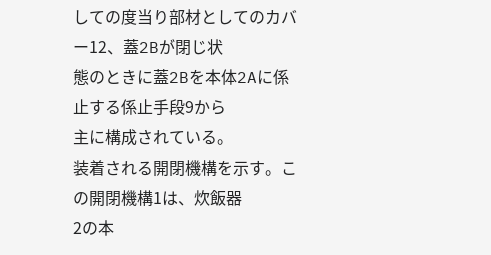しての度当り部材としてのカバー12、蓋2Bが閉じ状
態のときに蓋2Bを本体2Aに係止する係止手段9から
主に構成されている。
装着される開閉機構を示す。この開閉機構1は、炊飯器
2の本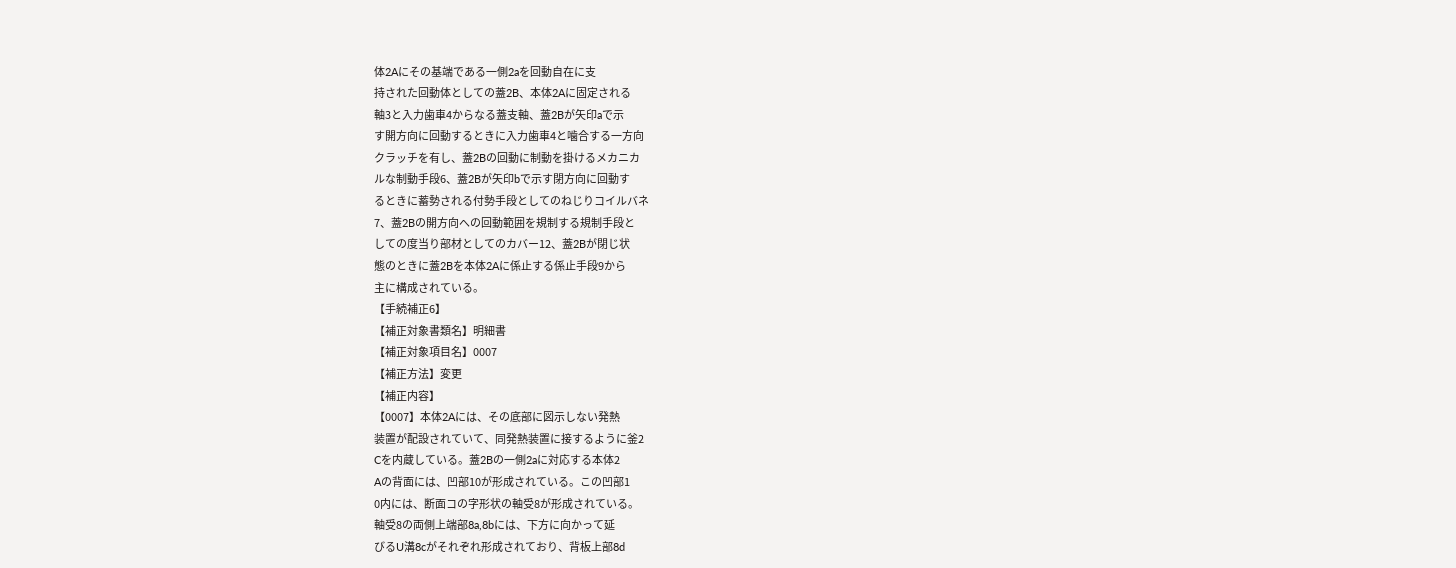体2Aにその基端である一側2aを回動自在に支
持された回動体としての蓋2B、本体2Aに固定される
軸3と入力歯車4からなる蓋支軸、蓋2Bが矢印aで示
す開方向に回動するときに入力歯車4と噛合する一方向
クラッチを有し、蓋2Bの回動に制動を掛けるメカニカ
ルな制動手段6、蓋2Bが矢印bで示す閉方向に回動す
るときに蓄勢される付勢手段としてのねじりコイルバネ
7、蓋2Bの開方向への回動範囲を規制する規制手段と
しての度当り部材としてのカバー12、蓋2Bが閉じ状
態のときに蓋2Bを本体2Aに係止する係止手段9から
主に構成されている。
【手続補正6】
【補正対象書類名】明細書
【補正対象項目名】0007
【補正方法】変更
【補正内容】
【0007】本体2Aには、その底部に図示しない発熱
装置が配設されていて、同発熱装置に接するように釜2
Cを内蔵している。蓋2Bの一側2aに対応する本体2
Aの背面には、凹部10が形成されている。この凹部1
0内には、断面コの字形状の軸受8が形成されている。
軸受8の両側上端部8a,8bには、下方に向かって延
びるU溝8cがそれぞれ形成されており、背板上部8d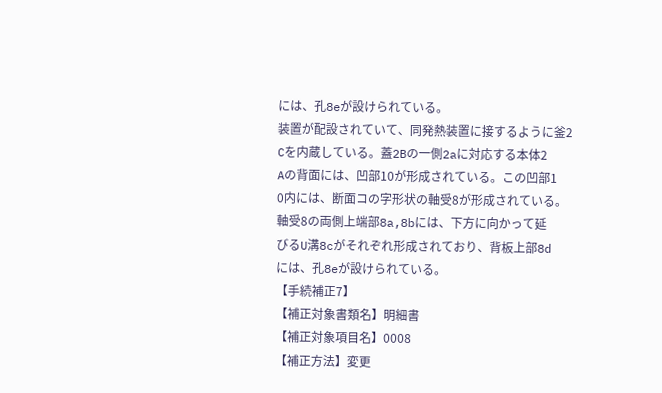には、孔8eが設けられている。
装置が配設されていて、同発熱装置に接するように釜2
Cを内蔵している。蓋2Bの一側2aに対応する本体2
Aの背面には、凹部10が形成されている。この凹部1
0内には、断面コの字形状の軸受8が形成されている。
軸受8の両側上端部8a,8bには、下方に向かって延
びるU溝8cがそれぞれ形成されており、背板上部8d
には、孔8eが設けられている。
【手続補正7】
【補正対象書類名】明細書
【補正対象項目名】0008
【補正方法】変更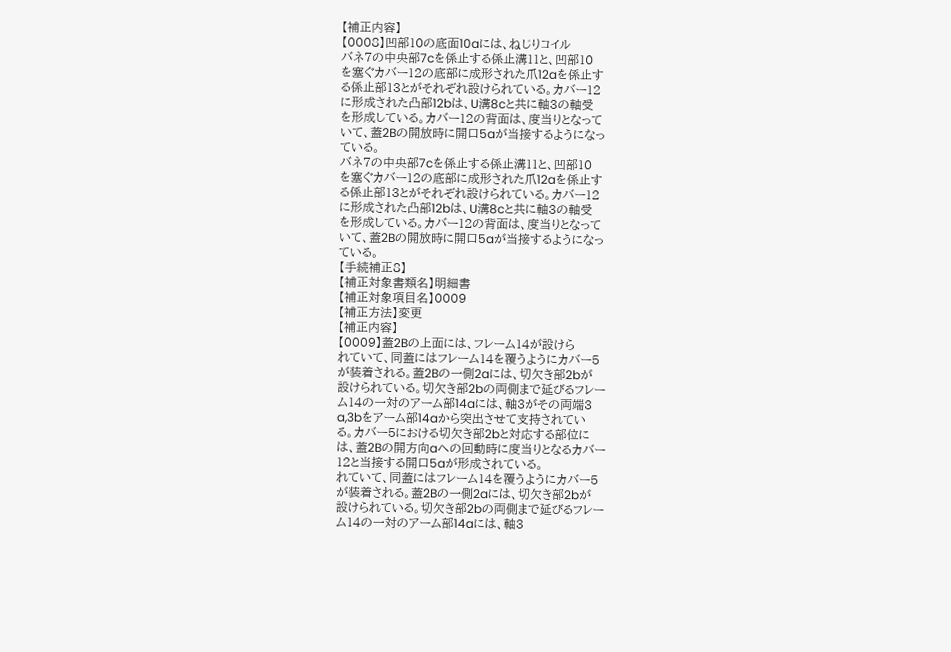【補正内容】
【0008】凹部10の底面10aには、ねじりコイル
バネ7の中央部7cを係止する係止溝11と、凹部10
を塞ぐカバー12の底部に成形された爪12aを係止す
る係止部13とがそれぞれ設けられている。カバー12
に形成された凸部12bは、U溝8cと共に軸3の軸受
を形成している。カバー12の背面は、度当りとなって
いて、蓋2Bの開放時に開口5aが当接するようになっ
ている。
バネ7の中央部7cを係止する係止溝11と、凹部10
を塞ぐカバー12の底部に成形された爪12aを係止す
る係止部13とがそれぞれ設けられている。カバー12
に形成された凸部12bは、U溝8cと共に軸3の軸受
を形成している。カバー12の背面は、度当りとなって
いて、蓋2Bの開放時に開口5aが当接するようになっ
ている。
【手続補正8】
【補正対象書類名】明細書
【補正対象項目名】0009
【補正方法】変更
【補正内容】
【0009】蓋2Bの上面には、フレーム14が設けら
れていて、同蓋にはフレーム14を覆うようにカバー5
が装着される。蓋2Bの一側2aには、切欠き部2bが
設けられている。切欠き部2bの両側まで延びるフレー
ム14の一対のアーム部14aには、軸3がその両端3
a,3bをアーム部14aから突出させて支持されてい
る。カバー5における切欠き部2bと対応する部位に
は、蓋2Bの開方向aへの回動時に度当りとなるカバー
12と当接する開口5aが形成されている。
れていて、同蓋にはフレーム14を覆うようにカバー5
が装着される。蓋2Bの一側2aには、切欠き部2bが
設けられている。切欠き部2bの両側まで延びるフレー
ム14の一対のアーム部14aには、軸3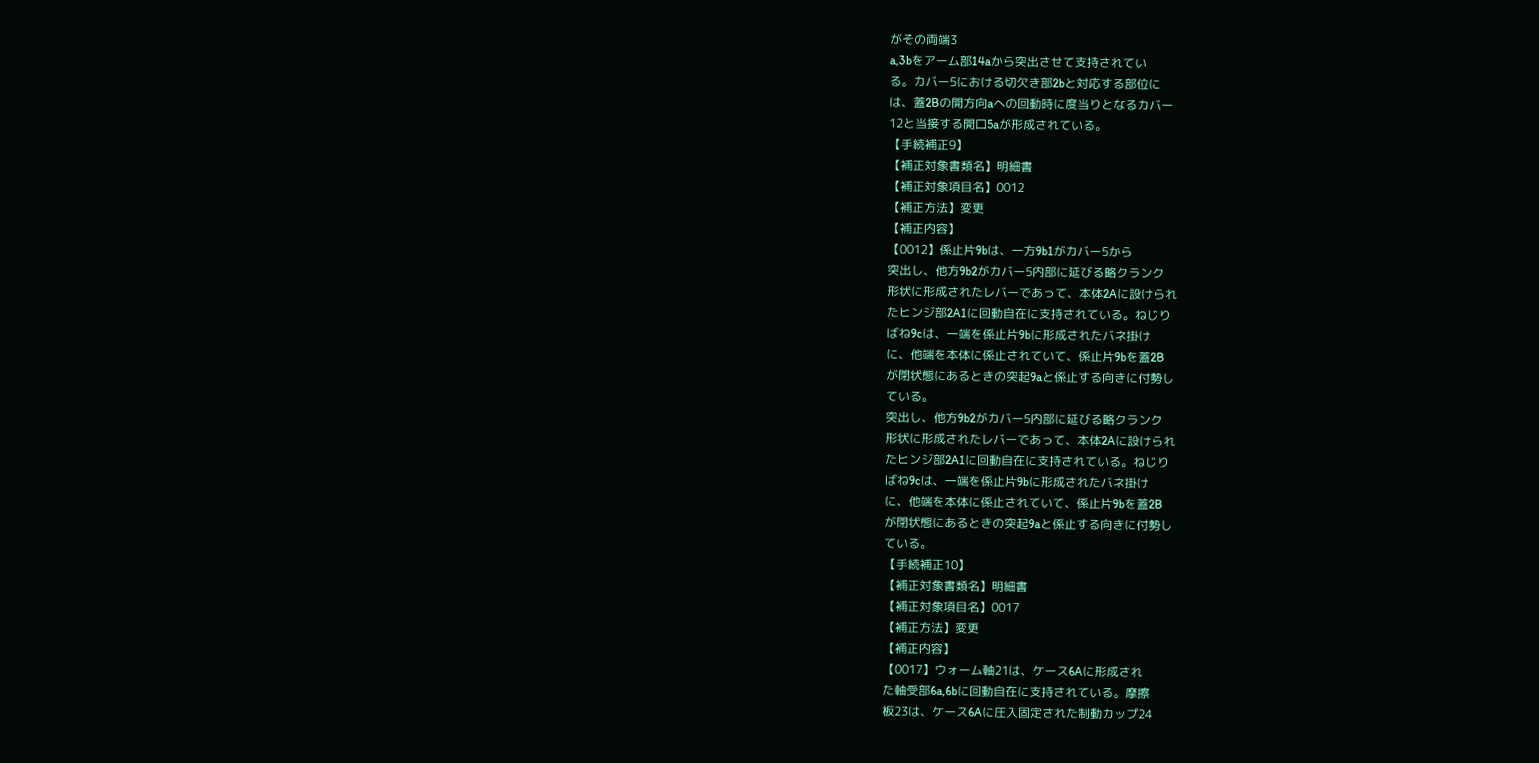がその両端3
a,3bをアーム部14aから突出させて支持されてい
る。カバー5における切欠き部2bと対応する部位に
は、蓋2Bの開方向aへの回動時に度当りとなるカバー
12と当接する開口5aが形成されている。
【手続補正9】
【補正対象書類名】明細書
【補正対象項目名】0012
【補正方法】変更
【補正内容】
【0012】係止片9bは、一方9b1がカバー5から
突出し、他方9b2がカバー5内部に延びる略クランク
形状に形成されたレバーであって、本体2Aに設けられ
たヒンジ部2A1に回動自在に支持されている。ねじり
ばね9cは、一端を係止片9bに形成されたバネ掛け
に、他端を本体に係止されていて、係止片9bを蓋2B
が閉状態にあるときの突起9aと係止する向きに付勢し
ている。
突出し、他方9b2がカバー5内部に延びる略クランク
形状に形成されたレバーであって、本体2Aに設けられ
たヒンジ部2A1に回動自在に支持されている。ねじり
ばね9cは、一端を係止片9bに形成されたバネ掛け
に、他端を本体に係止されていて、係止片9bを蓋2B
が閉状態にあるときの突起9aと係止する向きに付勢し
ている。
【手続補正10】
【補正対象書類名】明細書
【補正対象項目名】0017
【補正方法】変更
【補正内容】
【0017】ウォーム軸21は、ケース6Aに形成され
た軸受部6a,6bに回動自在に支持されている。摩擦
板23は、ケース6Aに圧入固定された制動カップ24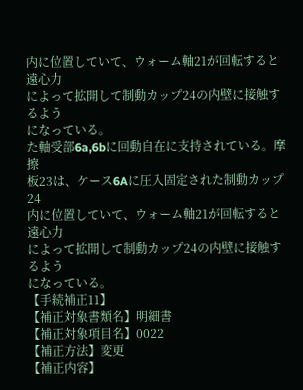内に位置していて、ウォーム軸21が回転すると遠心力
によって拡開して制動カップ24の内壁に接触するよう
になっている。
た軸受部6a,6bに回動自在に支持されている。摩擦
板23は、ケース6Aに圧入固定された制動カップ24
内に位置していて、ウォーム軸21が回転すると遠心力
によって拡開して制動カップ24の内壁に接触するよう
になっている。
【手続補正11】
【補正対象書類名】明細書
【補正対象項目名】0022
【補正方法】変更
【補正内容】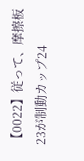【0022】従って、摩擦板23が制動カップ24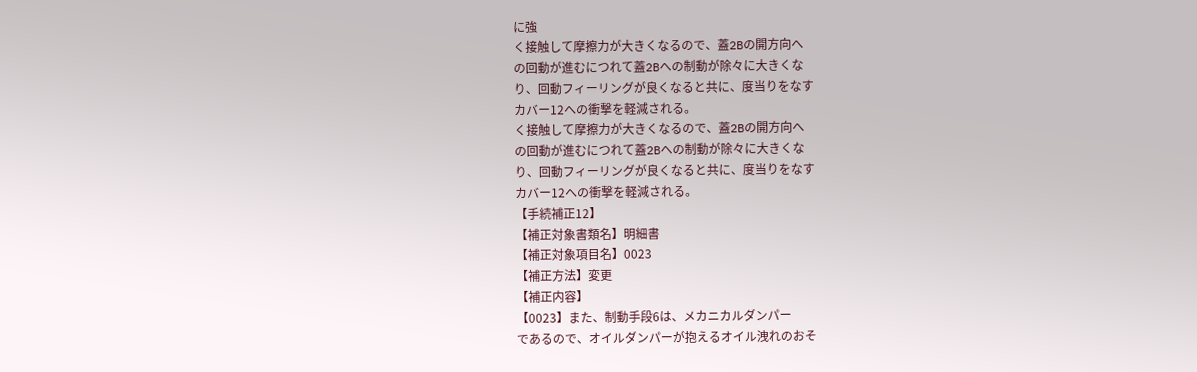に強
く接触して摩擦力が大きくなるので、蓋2Bの開方向へ
の回動が進むにつれて蓋2Bへの制動が除々に大きくな
り、回動フィーリングが良くなると共に、度当りをなす
カバー12への衝撃を軽減される。
く接触して摩擦力が大きくなるので、蓋2Bの開方向へ
の回動が進むにつれて蓋2Bへの制動が除々に大きくな
り、回動フィーリングが良くなると共に、度当りをなす
カバー12への衝撃を軽減される。
【手続補正12】
【補正対象書類名】明細書
【補正対象項目名】0023
【補正方法】変更
【補正内容】
【0023】また、制動手段6は、メカニカルダンパー
であるので、オイルダンパーが抱えるオイル洩れのおそ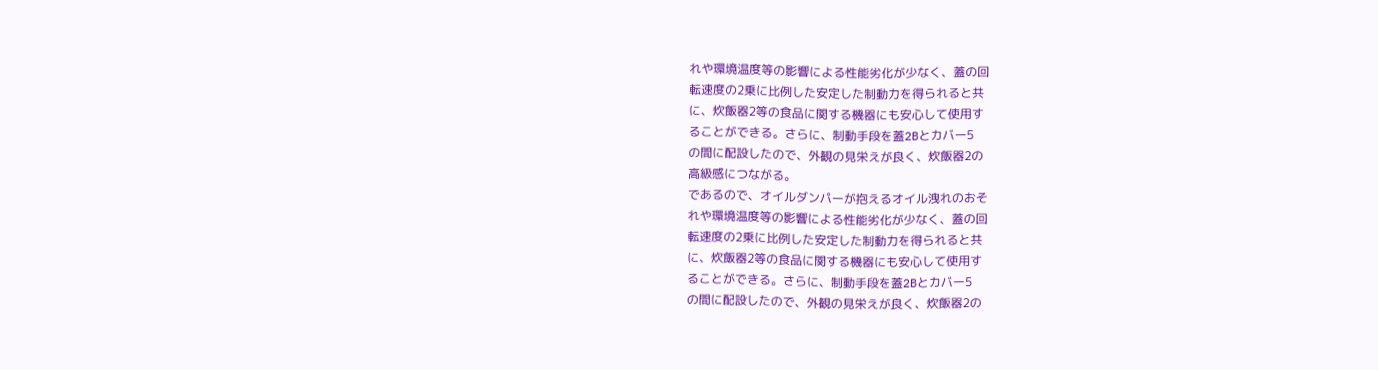れや環境温度等の影響による性能劣化が少なく、蓋の回
転速度の2乗に比例した安定した制動力を得られると共
に、炊飯器2等の食品に関する機器にも安心して使用す
ることができる。さらに、制動手段を蓋2Bとカバー5
の間に配設したので、外観の見栄えが良く、炊飯器2の
高級感につながる。
であるので、オイルダンパーが抱えるオイル洩れのおそ
れや環境温度等の影響による性能劣化が少なく、蓋の回
転速度の2乗に比例した安定した制動力を得られると共
に、炊飯器2等の食品に関する機器にも安心して使用す
ることができる。さらに、制動手段を蓋2Bとカバー5
の間に配設したので、外観の見栄えが良く、炊飯器2の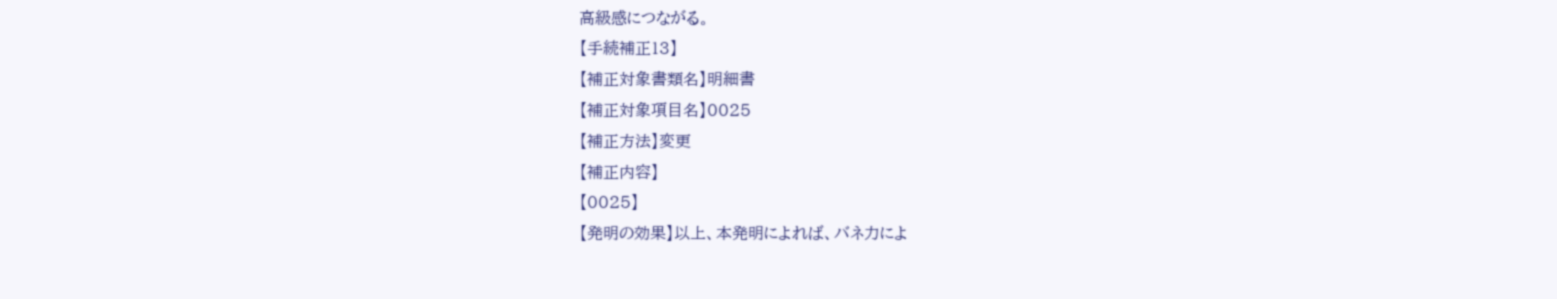高級感につながる。
【手続補正13】
【補正対象書類名】明細書
【補正対象項目名】0025
【補正方法】変更
【補正内容】
【0025】
【発明の効果】以上、本発明によれば、バネ力によ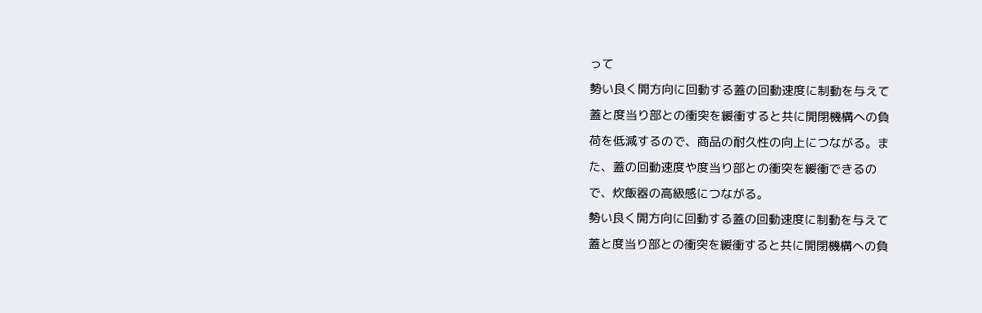って
勢い良く開方向に回動する蓋の回動速度に制動を与えて
蓋と度当り部との衝突を緩衝すると共に開閉機構への負
荷を低減するので、商品の耐久性の向上につながる。ま
た、蓋の回動速度や度当り部との衝突を緩衝できるの
で、炊飯器の高級感につながる。
勢い良く開方向に回動する蓋の回動速度に制動を与えて
蓋と度当り部との衝突を緩衝すると共に開閉機構への負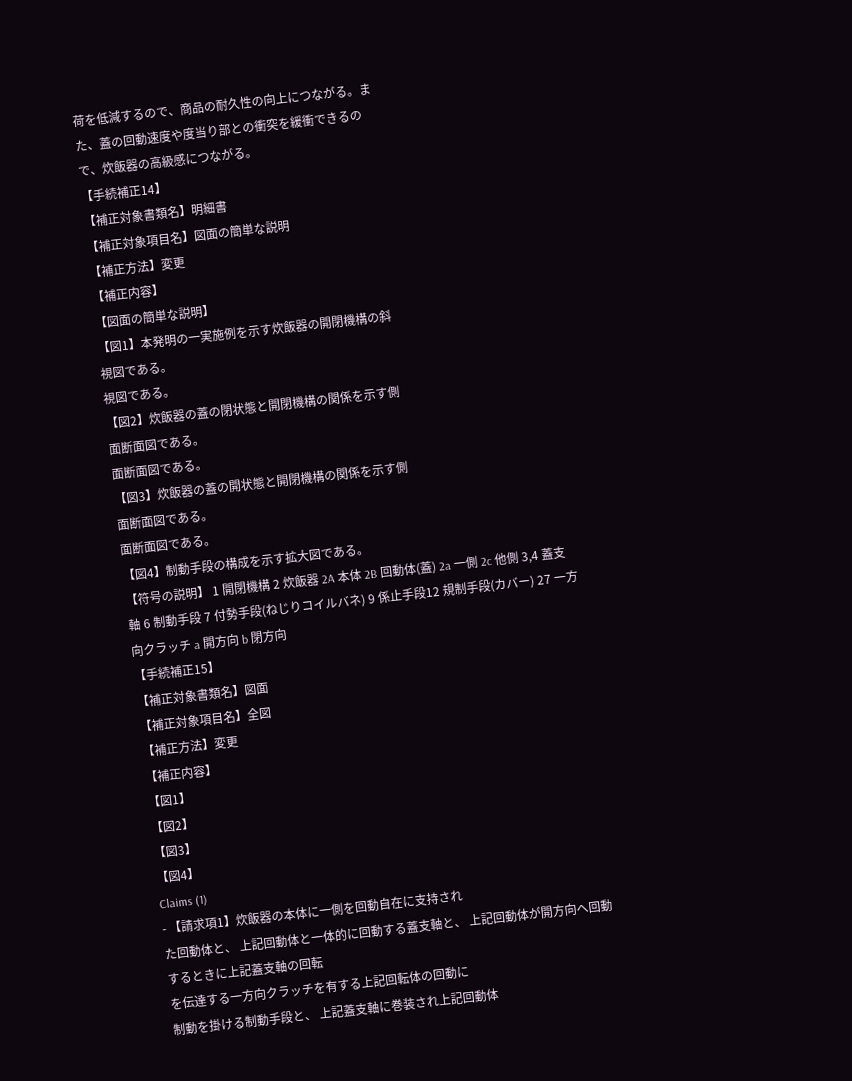荷を低減するので、商品の耐久性の向上につながる。ま
た、蓋の回動速度や度当り部との衝突を緩衝できるの
で、炊飯器の高級感につながる。
【手続補正14】
【補正対象書類名】明細書
【補正対象項目名】図面の簡単な説明
【補正方法】変更
【補正内容】
【図面の簡単な説明】
【図1】本発明の一実施例を示す炊飯器の開閉機構の斜
視図である。
視図である。
【図2】炊飯器の蓋の閉状態と開閉機構の関係を示す側
面断面図である。
面断面図である。
【図3】炊飯器の蓋の開状態と開閉機構の関係を示す側
面断面図である。
面断面図である。
【図4】制動手段の構成を示す拡大図である。
【符号の説明】 1 開閉機構 2 炊飯器 2A 本体 2B 回動体(蓋) 2a 一側 2c 他側 3,4 蓋支軸 6 制動手段 7 付勢手段(ねじりコイルバネ) 9 係止手段12 規制手段(カバー) 27 一方向クラッチ a 開方向 b 閉方向
【手続補正15】
【補正対象書類名】図面
【補正対象項目名】全図
【補正方法】変更
【補正内容】
【図1】
【図2】
【図3】
【図4】
Claims (1)
- 【請求項1】炊飯器の本体に一側を回動自在に支持され
た回動体と、 上記回動体と一体的に回動する蓋支軸と、 上記回動体が開方向へ回動するときに上記蓋支軸の回転
を伝達する一方向クラッチを有する上記回転体の回動に
制動を掛ける制動手段と、 上記蓋支軸に巻装され上記回動体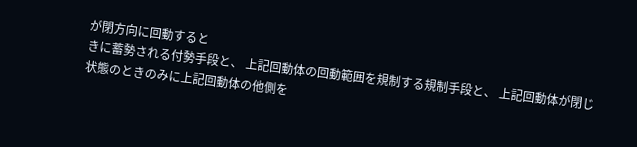が閉方向に回動すると
きに蓄勢される付勢手段と、 上記回動体の回動範囲を規制する規制手段と、 上記回動体が閉じ状態のときのみに上記回動体の他側を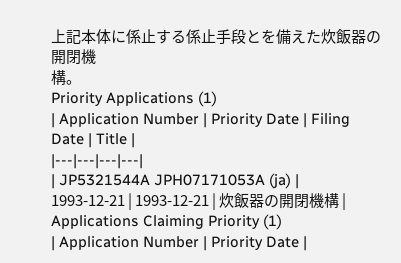上記本体に係止する係止手段とを備えた炊飯器の開閉機
構。
Priority Applications (1)
| Application Number | Priority Date | Filing Date | Title |
|---|---|---|---|
| JP5321544A JPH07171053A (ja) | 1993-12-21 | 1993-12-21 | 炊飯器の開閉機構 |
Applications Claiming Priority (1)
| Application Number | Priority Date |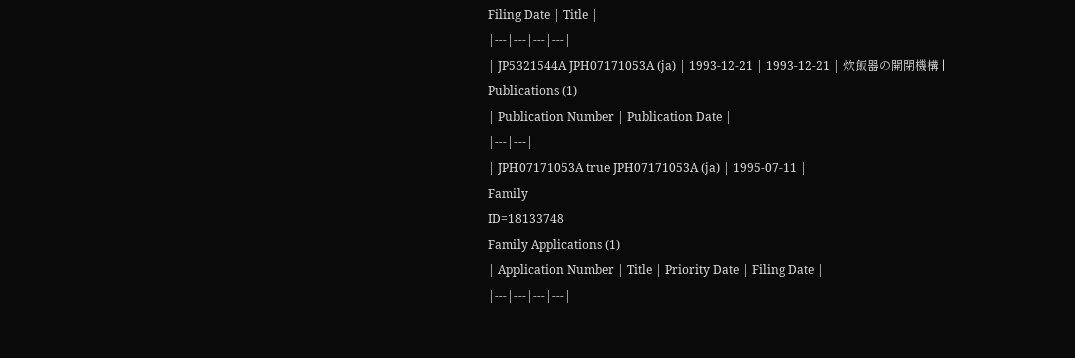Filing Date | Title |
|---|---|---|---|
| JP5321544A JPH07171053A (ja) | 1993-12-21 | 1993-12-21 | 炊飯器の開閉機構 |
Publications (1)
| Publication Number | Publication Date |
|---|---|
| JPH07171053A true JPH07171053A (ja) | 1995-07-11 |
Family
ID=18133748
Family Applications (1)
| Application Number | Title | Priority Date | Filing Date |
|---|---|---|---|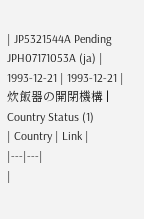| JP5321544A Pending JPH07171053A (ja) | 1993-12-21 | 1993-12-21 | 炊飯器の開閉機構 |
Country Status (1)
| Country | Link |
|---|---|
|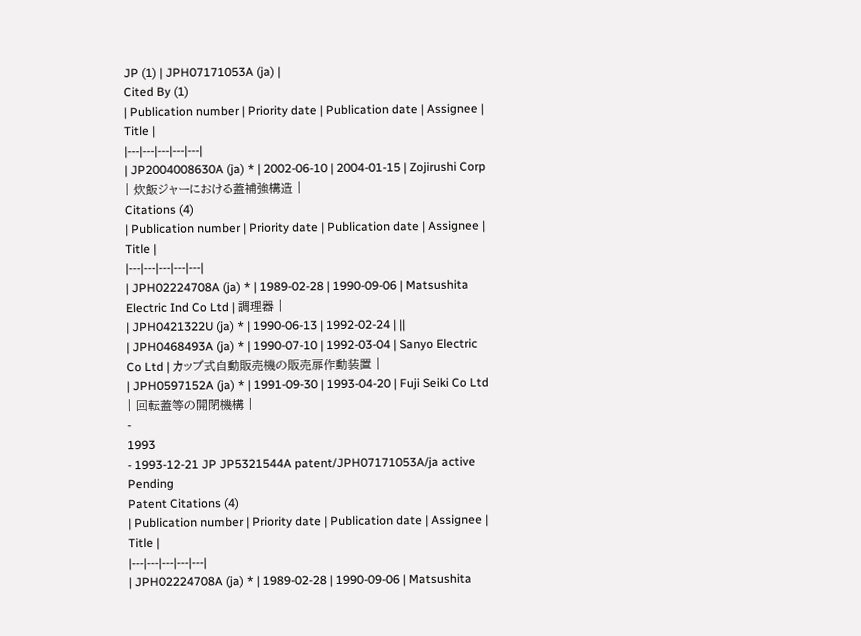JP (1) | JPH07171053A (ja) |
Cited By (1)
| Publication number | Priority date | Publication date | Assignee | Title |
|---|---|---|---|---|
| JP2004008630A (ja) * | 2002-06-10 | 2004-01-15 | Zojirushi Corp | 炊飯ジャーにおける蓋補強構造 |
Citations (4)
| Publication number | Priority date | Publication date | Assignee | Title |
|---|---|---|---|---|
| JPH02224708A (ja) * | 1989-02-28 | 1990-09-06 | Matsushita Electric Ind Co Ltd | 調理器 |
| JPH0421322U (ja) * | 1990-06-13 | 1992-02-24 | ||
| JPH0468493A (ja) * | 1990-07-10 | 1992-03-04 | Sanyo Electric Co Ltd | カップ式自動販売機の販売扉作動装置 |
| JPH0597152A (ja) * | 1991-09-30 | 1993-04-20 | Fuji Seiki Co Ltd | 回転蓋等の開閉機構 |
-
1993
- 1993-12-21 JP JP5321544A patent/JPH07171053A/ja active Pending
Patent Citations (4)
| Publication number | Priority date | Publication date | Assignee | Title |
|---|---|---|---|---|
| JPH02224708A (ja) * | 1989-02-28 | 1990-09-06 | Matsushita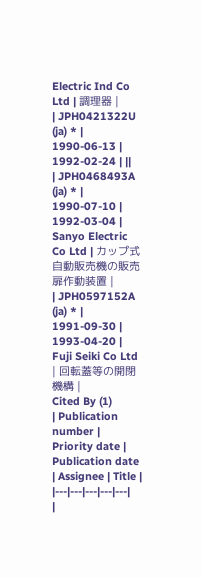Electric Ind Co Ltd | 調理器 |
| JPH0421322U (ja) * | 1990-06-13 | 1992-02-24 | ||
| JPH0468493A (ja) * | 1990-07-10 | 1992-03-04 | Sanyo Electric Co Ltd | カップ式自動販売機の販売扉作動装置 |
| JPH0597152A (ja) * | 1991-09-30 | 1993-04-20 | Fuji Seiki Co Ltd | 回転蓋等の開閉機構 |
Cited By (1)
| Publication number | Priority date | Publication date | Assignee | Title |
|---|---|---|---|---|
|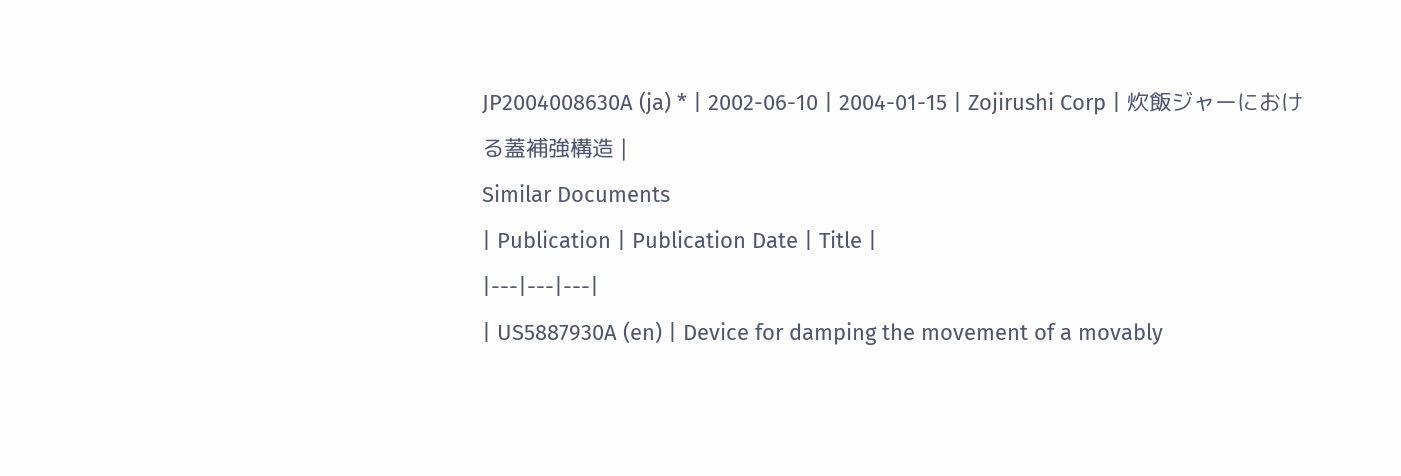JP2004008630A (ja) * | 2002-06-10 | 2004-01-15 | Zojirushi Corp | 炊飯ジャーにおける蓋補強構造 |
Similar Documents
| Publication | Publication Date | Title |
|---|---|---|
| US5887930A (en) | Device for damping the movement of a movably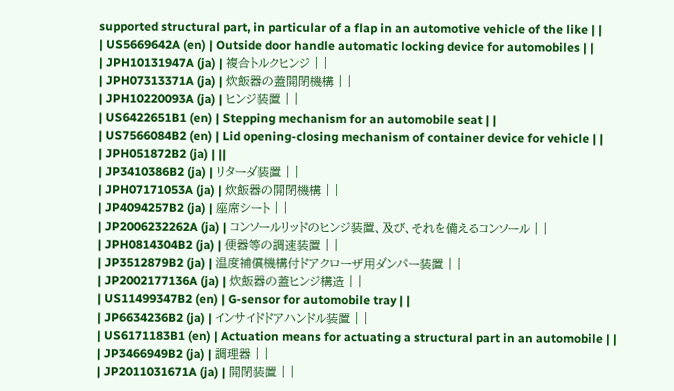supported structural part, in particular of a flap in an automotive vehicle of the like | |
| US5669642A (en) | Outside door handle automatic locking device for automobiles | |
| JPH10131947A (ja) | 複合トルクヒンジ | |
| JPH07313371A (ja) | 炊飯器の蓋開閉機構 | |
| JPH10220093A (ja) | ヒンジ装置 | |
| US6422651B1 (en) | Stepping mechanism for an automobile seat | |
| US7566084B2 (en) | Lid opening-closing mechanism of container device for vehicle | |
| JPH051872B2 (ja) | ||
| JP3410386B2 (ja) | リターダ装置 | |
| JPH07171053A (ja) | 炊飯器の開閉機構 | |
| JP4094257B2 (ja) | 座席シート | |
| JP2006232262A (ja) | コンソールリッドのヒンジ装置、及び、それを備えるコンソール | |
| JPH0814304B2 (ja) | 便器等の調速装置 | |
| JP3512879B2 (ja) | 温度補償機構付ドアクローザ用ダンパー装置 | |
| JP2002177136A (ja) | 炊飯器の蓋ヒンジ構造 | |
| US11499347B2 (en) | G-sensor for automobile tray | |
| JP6634236B2 (ja) | インサイドドアハンドル装置 | |
| US6171183B1 (en) | Actuation means for actuating a structural part in an automobile | |
| JP3466949B2 (ja) | 調理器 | |
| JP2011031671A (ja) | 開閉装置 | |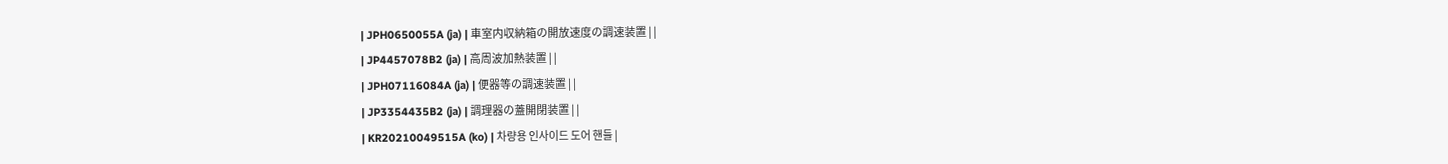| JPH0650055A (ja) | 車室内収納箱の開放速度の調速装置 | |
| JP4457078B2 (ja) | 高周波加熱装置 | |
| JPH07116084A (ja) | 便器等の調速装置 | |
| JP3354435B2 (ja) | 調理器の蓋開閉装置 | |
| KR20210049515A (ko) | 차량용 인사이드 도어 핸들 |